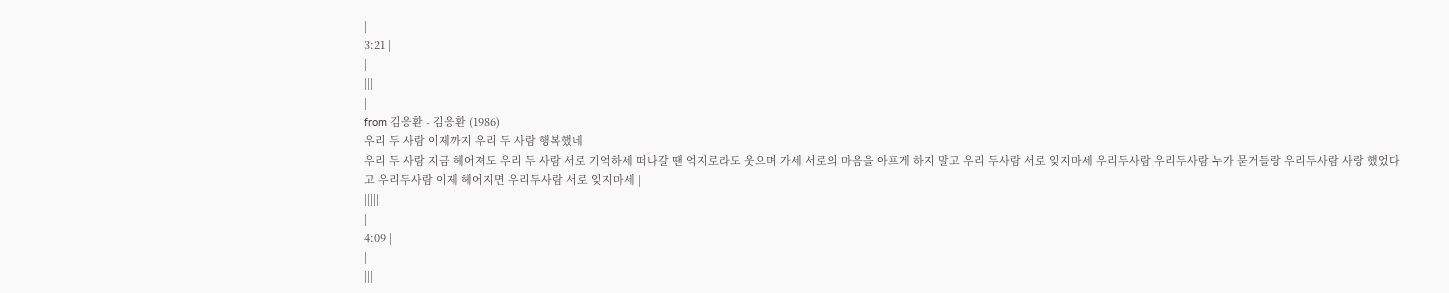|
3:21 |
|
|||
|
from 김응환 - 김응환 (1986)
우리 두 사람 이제까지 우리 두 사람 행복했네
우리 두 사람 지금 헤어져도 우리 두 사람 서로 기억하세 떠나갈 땐 억지로라도 웃으며 가세 서로의 마음을 아프게 하지 말고 우리 두사람 서로 잊지마세 우리두사람 우리두사람 누가 묻거들랑 우리두사람 사랑 했었다고 우리두사람 이제 헤어지면 우리두사람 서로 잊지마세 |
|||||
|
4:09 |
|
|||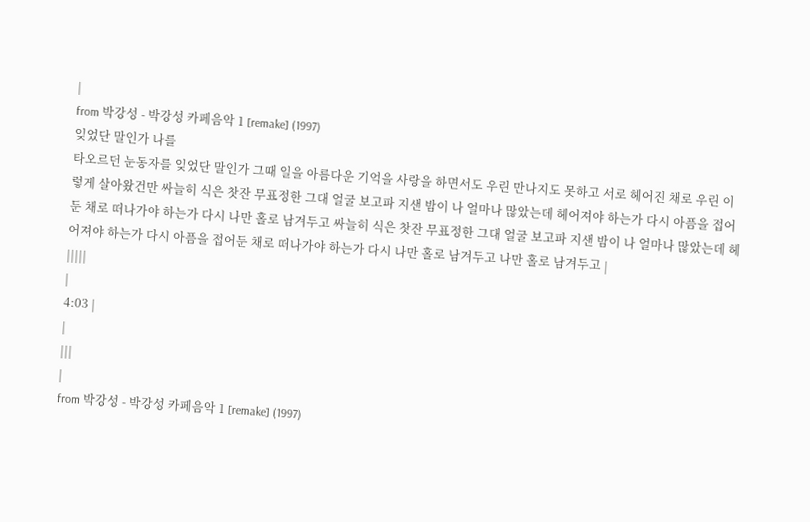|
from 박강성 - 박강성 카페음악 1 [remake] (1997)
잊었단 말인가 나를
타오르던 눈동자를 잊었단 말인가 그때 일을 아름다운 기억을 사랑을 하면서도 우린 만나지도 못하고 서로 헤어진 채로 우린 이렇게 살아왔건만 싸늘히 식은 찻잔 무표정한 그대 얼굴 보고파 지샌 밤이 나 얼마나 많았는데 헤어져야 하는가 다시 아픔을 접어둔 채로 떠나가야 하는가 다시 나만 홀로 남겨두고 싸늘히 식은 찻잔 무표정한 그대 얼굴 보고파 지샌 밤이 나 얼마나 많았는데 헤어져야 하는가 다시 아픔을 접어둔 채로 떠나가야 하는가 다시 나만 홀로 남겨두고 나만 홀로 남겨두고 |
|||||
|
4:03 |
|
|||
|
from 박강성 - 박강성 카페음악 1 [remake] (1997)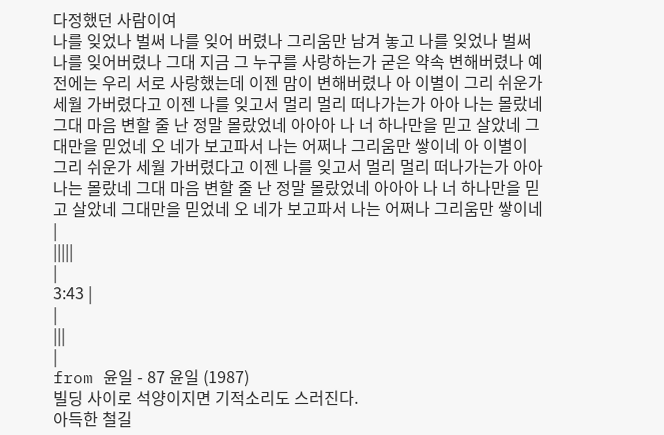다정했던 사람이여
나를 잊었나 벌써 나를 잊어 버렸나 그리움만 남겨 놓고 나를 잊었나 벌써 나를 잊어버렸나 그대 지금 그 누구를 사랑하는가 굳은 약속 변해버렸나 예전에는 우리 서로 사랑했는데 이젠 맘이 변해버렸나 아 이별이 그리 쉬운가 세월 가버렸다고 이젠 나를 잊고서 멀리 멀리 떠나가는가 아아 나는 몰랐네 그대 마음 변할 줄 난 정말 몰랐었네 아아아 나 너 하나만을 믿고 살았네 그대만을 믿었네 오 네가 보고파서 나는 어쩌나 그리움만 쌓이네 아 이별이 그리 쉬운가 세월 가버렸다고 이젠 나를 잊고서 멀리 멀리 떠나가는가 아아 나는 몰랐네 그대 마음 변할 줄 난 정말 몰랐었네 아아아 나 너 하나만을 믿고 살았네 그대만을 믿었네 오 네가 보고파서 나는 어쩌나 그리움만 쌓이네 |
|||||
|
3:43 |
|
|||
|
from 윤일 - 87 윤일 (1987)
빌딩 사이로 석양이지면 기적소리도 스러진다.
아득한 철길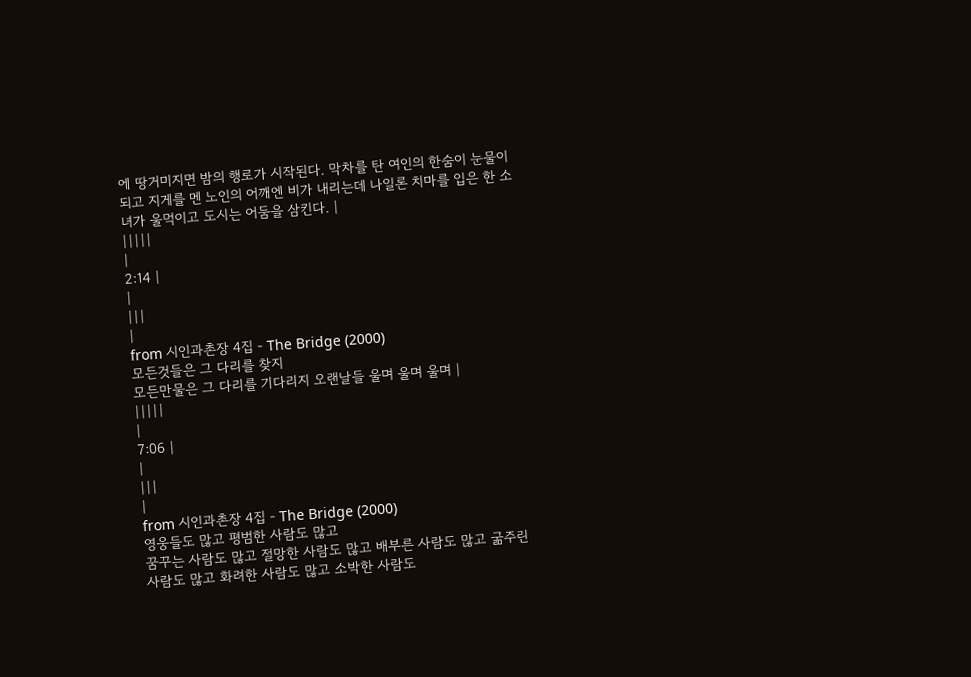에 땅거미지면 밤의 행로가 시작된다. 막차를 탄 여인의 한숨이 눈물이 되고 지게를 멘 노인의 어깨엔 비가 내리는데 나일론 치마를 입은 한 소녀가 울먹이고 도시는 어둠을 삼킨다. |
|||||
|
2:14 |
|
|||
|
from 시인과촌장 4집 - The Bridge (2000)
모든것들은 그 다리를 찾지
모든만물은 그 다리를 기다리지 오랜날들 울며 울며 울며 |
|||||
|
7:06 |
|
|||
|
from 시인과촌장 4집 - The Bridge (2000)
영웅들도 많고 평범한 사람도 많고
꿈꾸는 사람도 많고 절망한 사람도 많고 배부른 사람도 많고 굶주린 사람도 많고 화려한 사람도 많고 소박한 사람도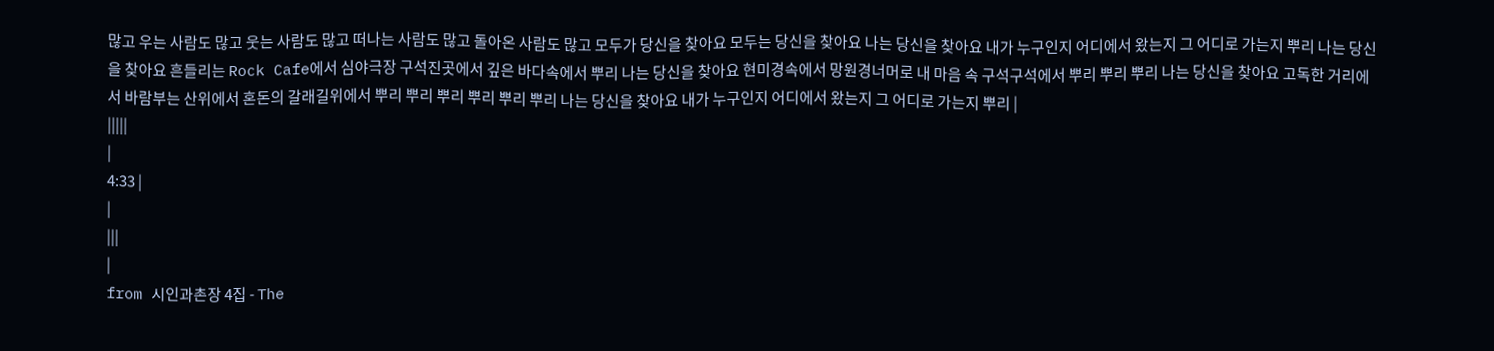많고 우는 사람도 많고 웃는 사람도 많고 떠나는 사람도 많고 돌아온 사람도 많고 모두가 당신을 찾아요 모두는 당신을 찾아요 나는 당신을 찾아요 내가 누구인지 어디에서 왔는지 그 어디로 가는지 뿌리 나는 당신을 찾아요 흔들리는 Rock Cafe에서 심야극장 구석진곳에서 깊은 바다속에서 뿌리 나는 당신을 찾아요 현미경속에서 망원경너머로 내 마음 속 구석구석에서 뿌리 뿌리 뿌리 나는 당신을 찾아요 고독한 거리에서 바람부는 산위에서 혼돈의 갈래길위에서 뿌리 뿌리 뿌리 뿌리 뿌리 뿌리 나는 당신을 찾아요 내가 누구인지 어디에서 왔는지 그 어디로 가는지 뿌리 |
|||||
|
4:33 |
|
|||
|
from 시인과촌장 4집 - The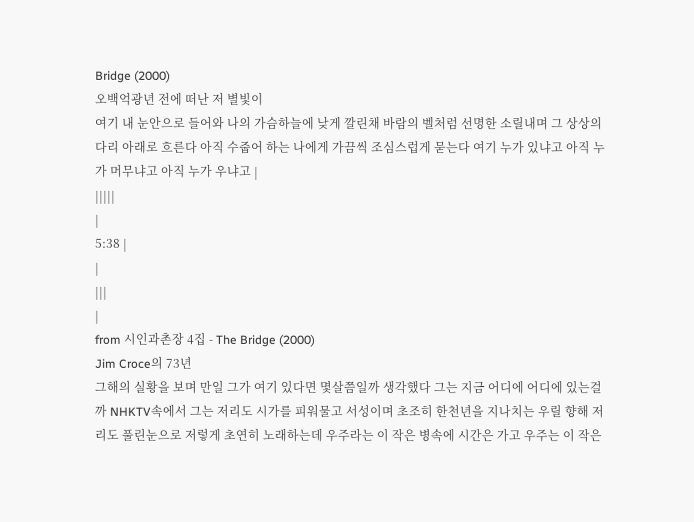Bridge (2000)
오백억광년 전에 떠난 저 별빛이
여기 내 눈안으로 들어와 나의 가슴하늘에 낮게 깔린채 바람의 벨처럼 선명한 소릴내며 그 상상의 다리 아래로 흐른다 아직 수줍어 하는 나에게 가끔씩 조심스럽게 묻는다 여기 누가 있냐고 아직 누가 머무냐고 아직 누가 우냐고 |
|||||
|
5:38 |
|
|||
|
from 시인과촌장 4집 - The Bridge (2000)
Jim Croce의 73년
그해의 실황을 보며 만일 그가 여기 있다면 몇살쯤일까 생각했다 그는 지금 어디에 어디에 있는걸까 NHKTV속에서 그는 저리도 시가를 피워물고 서성이며 초조히 한천년을 지나치는 우릴 향해 저리도 풀린눈으로 저렇게 초연히 노래하는데 우주라는 이 작은 병속에 시간은 가고 우주는 이 작은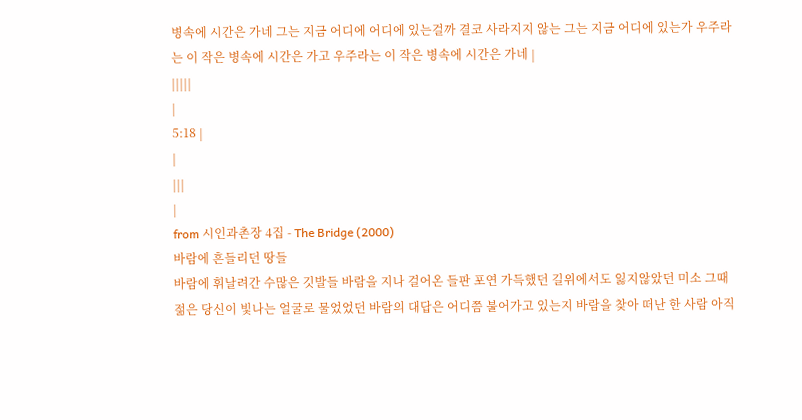병속에 시간은 가네 그는 지금 어디에 어디에 있는걸까 결코 사라지지 않는 그는 지금 어디에 있는가 우주라는 이 작은 병속에 시간은 가고 우주라는 이 작은 병속에 시간은 가네 |
|||||
|
5:18 |
|
|||
|
from 시인과촌장 4집 - The Bridge (2000)
바람에 흔들리던 땅들
바람에 휘날려간 수많은 깃발들 바람을 지나 걸어온 들판 포연 가득했던 길위에서도 잃지않았던 미소 그때 젊은 당신이 빛나는 얼굴로 물었었던 바람의 대답은 어디쯤 불어가고 있는지 바람을 찾아 떠난 한 사람 아직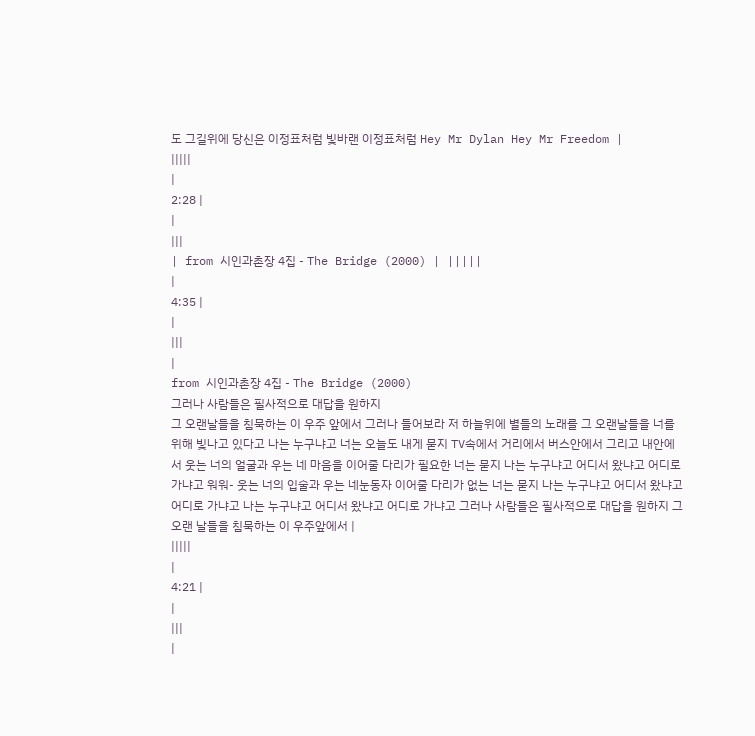도 그길위에 당신은 이정표처럼 빛바랜 이정표처럼 Hey Mr Dylan Hey Mr Freedom |
|||||
|
2:28 |
|
|||
| from 시인과촌장 4집 - The Bridge (2000) | |||||
|
4:35 |
|
|||
|
from 시인과촌장 4집 - The Bridge (2000)
그러나 사람들은 필사적으로 대답을 원하지
그 오랜날들을 침묵하는 이 우주 앞에서 그러나 들어보라 저 하늘위에 별들의 노래를 그 오랜날들을 너를 위해 빛나고 있다고 나는 누구냐고 너는 오늘도 내게 묻지 TV속에서 거리에서 버스안에서 그리고 내안에서 웃는 너의 얼굴과 우는 네 마음을 이어줄 다리가 필요한 너는 묻지 나는 누구냐고 어디서 왔냐고 어디로 가냐고 워워- 웃는 너의 입술과 우는 네눈동자 이어줄 다리가 없는 너는 묻지 나는 누구냐고 어디서 왔냐고 어디로 가냐고 나는 누구냐고 어디서 왔냐고 어디로 가냐고 그러나 사람들은 필사적으로 대답을 원하지 그 오랜 날들을 침묵하는 이 우주앞에서 |
|||||
|
4:21 |
|
|||
|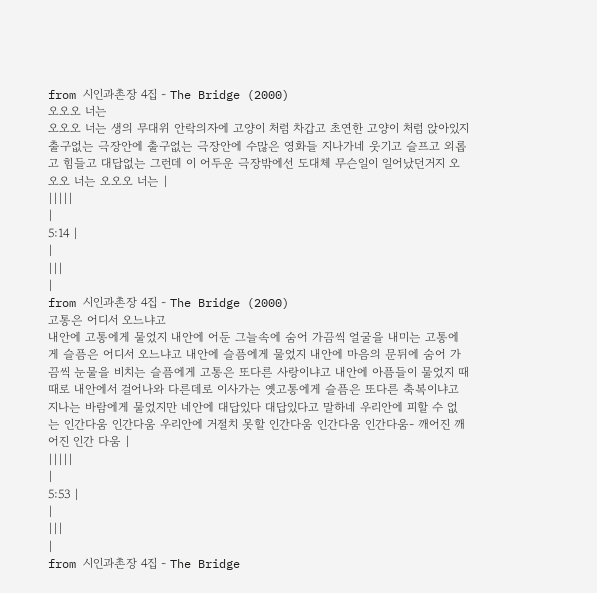from 시인과촌장 4집 - The Bridge (2000)
오오오 너는
오오오 너는 생의 무대위 안락의자에 고양이 처럼 차갑고 초연한 고양이 처럼 앉아있지 출구없는 극장안에 출구없는 극장안에 수많은 영화들 지나가네 웃기고 슬프고 외롭고 힘들고 대답없는 그런데 이 어두운 극장밖에선 도대체 무슨일이 일어났던거지 오오오 너는 오오오 너는 |
|||||
|
5:14 |
|
|||
|
from 시인과촌장 4집 - The Bridge (2000)
고통은 어디서 오느냐고
내안에 고통에게 물었지 내안에 어둔 그늘속에 숨어 가끔씩 얼굴을 내미는 고통에게 슬픔은 어디서 오느냐고 내안에 슬픔에게 물었지 내안에 마음의 문뒤에 숨어 가끔씩 눈물을 비치는 슬픔에게 고통은 또다른 사랑이냐고 내안에 아픔들이 물었지 때때로 내안에서 걸어나와 다른데로 이사가는 옛고통에게 슬픔은 또다른 축복이냐고 지나는 바람에게 물었지만 네안에 대답있다 대답있다고 말하네 우리안에 피할 수 없는 인간다움 인간다움 우리안에 거절치 못할 인간다움 인간다움 인간다움- 깨어진 깨어진 인간 다움 |
|||||
|
5:53 |
|
|||
|
from 시인과촌장 4집 - The Bridge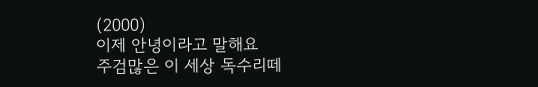(2000)
이제 안녕이라고 말해요
주검많은 이 세상 독수리떼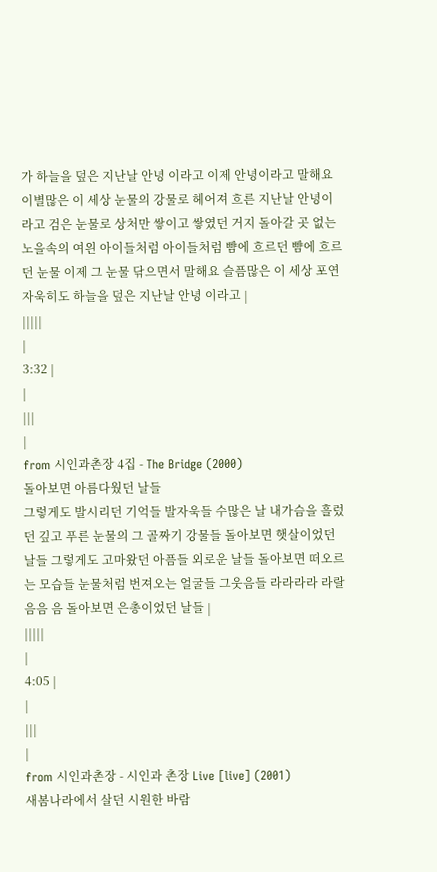가 하늘을 덮은 지난날 안녕 이라고 이제 안녕이라고 말해요 이별많은 이 세상 눈물의 강물로 헤어져 흐른 지난날 안녕이라고 검은 눈물로 상처만 쌓이고 쌓였던 거지 돌아갈 곳 없는 노을속의 여읜 아이들처럼 아이들처럼 뺨에 흐르던 뺨에 흐르던 눈물 이제 그 눈물 닦으면서 말해요 슬픔많은 이 세상 포연 자욱히도 하늘을 덮은 지난날 안녕 이라고 |
|||||
|
3:32 |
|
|||
|
from 시인과촌장 4집 - The Bridge (2000)
돌아보면 아름다웠던 날들
그렇게도 발시리던 기억들 발자욱들 수많은 날 내가슴을 흘렀던 깊고 푸른 눈물의 그 골짜기 강물들 돌아보면 햇살이었던 날들 그렇게도 고마왔던 아픔들 외로운 날들 돌아보면 떠오르는 모습들 눈물처럼 번져오는 얼굴들 그웃음들 라라라라 라랄 음음 음 돌아보면 은총이었던 날들 |
|||||
|
4:05 |
|
|||
|
from 시인과촌장 - 시인과 촌장 Live [live] (2001)
새봄나라에서 살던 시원한 바람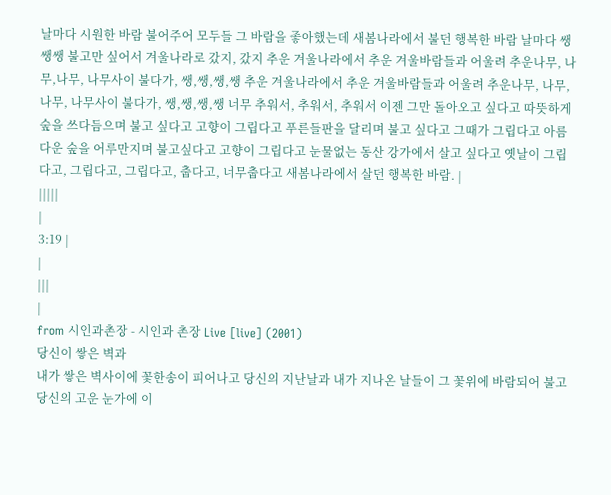날마다 시원한 바람 불어주어 모두들 그 바람을 좋아했는데 새봄나라에서 불던 행복한 바람 날마다 쌩쌩쌩 불고만 싶어서 겨울나라로 갔지, 갔지 추운 겨울나라에서 추운 겨울바람들과 어울려 추운나무, 나무,나무, 나무사이 불다가, 쌩,쌩,쌩,쌩 추운 겨울나라에서 추운 겨울바람들과 어울려 추운나무, 나무,나무, 나무사이 불다가, 쌩,쌩,쌩,쌩 너무 추워서, 추워서, 추워서 이젠 그만 돌아오고 싶다고 따뜻하게 숲을 쓰다듬으며 불고 싶다고 고향이 그립다고 푸른들판을 달리며 불고 싶다고 그때가 그립다고 아름다운 숲을 어루만지며 불고싶다고 고향이 그립다고 눈물없는 동산 강가에서 살고 싶다고 옛날이 그립다고, 그립다고, 그립다고, 춥다고, 너무춥다고 새봄나라에서 살던 행복한 바람. |
|||||
|
3:19 |
|
|||
|
from 시인과촌장 - 시인과 촌장 Live [live] (2001)
당신이 쌓은 벽과
내가 쌓은 벽사이에 꽃한송이 피어나고 당신의 지난날과 내가 지나온 날들이 그 꽃위에 바람되어 불고 당신의 고운 눈가에 이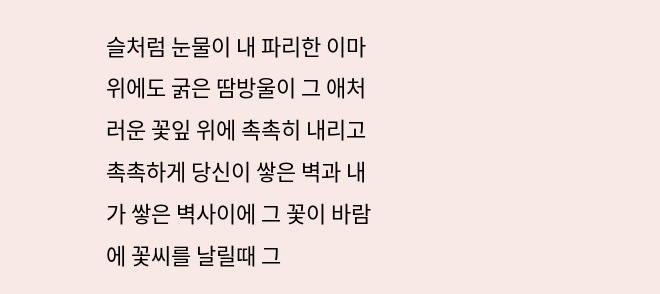슬처럼 눈물이 내 파리한 이마위에도 굵은 땀방울이 그 애처러운 꽃잎 위에 촉촉히 내리고 촉촉하게 당신이 쌓은 벽과 내가 쌓은 벽사이에 그 꽃이 바람에 꽃씨를 날릴때 그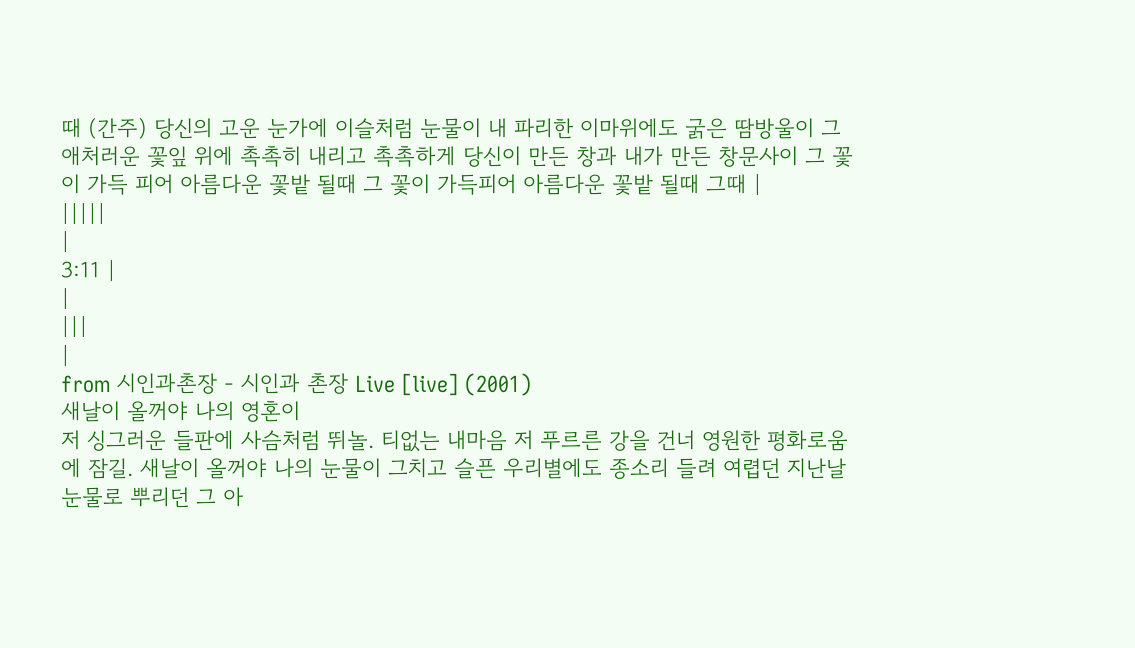때 (간주) 당신의 고운 눈가에 이슬처럼 눈물이 내 파리한 이마위에도 굵은 땀방울이 그 애처러운 꽃잎 위에 촉촉히 내리고 촉촉하게 당신이 만든 창과 내가 만든 창문사이 그 꽃이 가득 피어 아름다운 꽃밭 될때 그 꽃이 가득피어 아름다운 꽃밭 될때 그때 |
|||||
|
3:11 |
|
|||
|
from 시인과촌장 - 시인과 촌장 Live [live] (2001)
새날이 올꺼야 나의 영혼이
저 싱그러운 들판에 사슴처럼 뛰놀. 티없는 내마음 저 푸르른 강을 건너 영원한 평화로움에 잠길. 새날이 올꺼야 나의 눈물이 그치고 슬픈 우리별에도 종소리 들려 여렵던 지난날 눈물로 뿌리던 그 아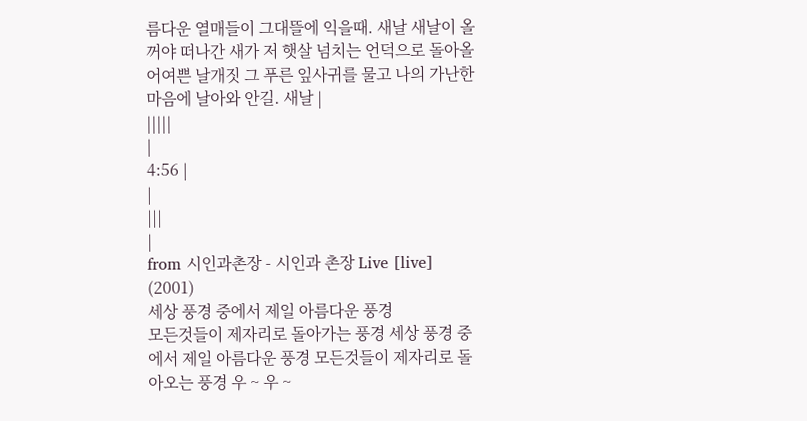름다운 열매들이 그대뜰에 익을때. 새날 새날이 올꺼야 떠나간 새가 저 햇살 넘치는 언덕으로 돌아올 어여쁜 날개짓 그 푸른 잎사귀를 물고 나의 가난한 마음에 날아와 안길. 새날 |
|||||
|
4:56 |
|
|||
|
from 시인과촌장 - 시인과 촌장 Live [live] (2001)
세상 풍경 중에서 제일 아름다운 풍경
모든것들이 제자리로 돌아가는 풍경 세상 풍경 중에서 제일 아름다운 풍경 모든것들이 제자리로 돌아오는 풍경 우 ~ 우 ~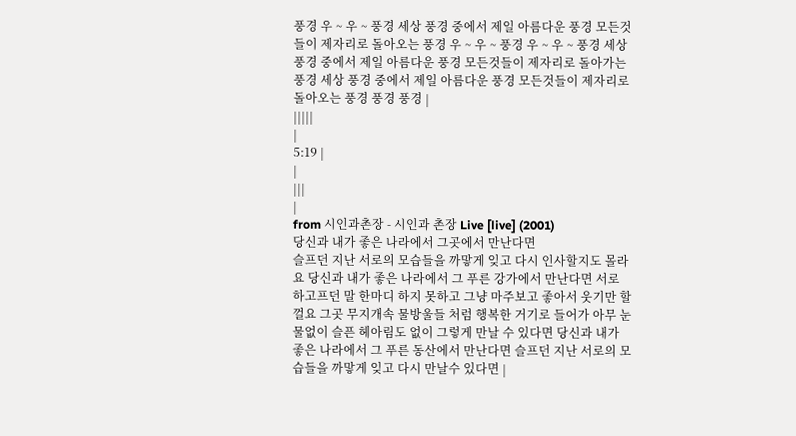풍경 우 ~ 우 ~ 풍경 세상 풍경 중에서 제일 아름다운 풍경 모든것들이 제자리로 돌아오는 풍경 우 ~ 우 ~ 풍경 우 ~ 우 ~ 풍경 세상 풍경 중에서 제일 아름다운 풍경 모든것들이 제자리로 돌아가는 풍경 세상 풍경 중에서 제일 아름다운 풍경 모든것들이 제자리로 돌아오는 풍경 풍경 풍경 |
|||||
|
5:19 |
|
|||
|
from 시인과촌장 - 시인과 촌장 Live [live] (2001)
당신과 내가 좋은 나라에서 그곳에서 만난다면
슬프던 지난 서로의 모습들을 까맣게 잊고 다시 인사할지도 몰라요 당신과 내가 좋은 나라에서 그 푸른 강가에서 만난다면 서로 하고프던 말 한마디 하지 못하고 그냥 마주보고 좋아서 웃기만 할껄요 그곳 무지개속 물방울들 처럼 행복한 거기로 들어가 아무 눈물없이 슬픈 헤아림도 없이 그렇게 만날 수 있다면 당신과 내가 좋은 나라에서 그 푸른 동산에서 만난다면 슬프던 지난 서로의 모습들을 까맣게 잊고 다시 만날수 있다면 |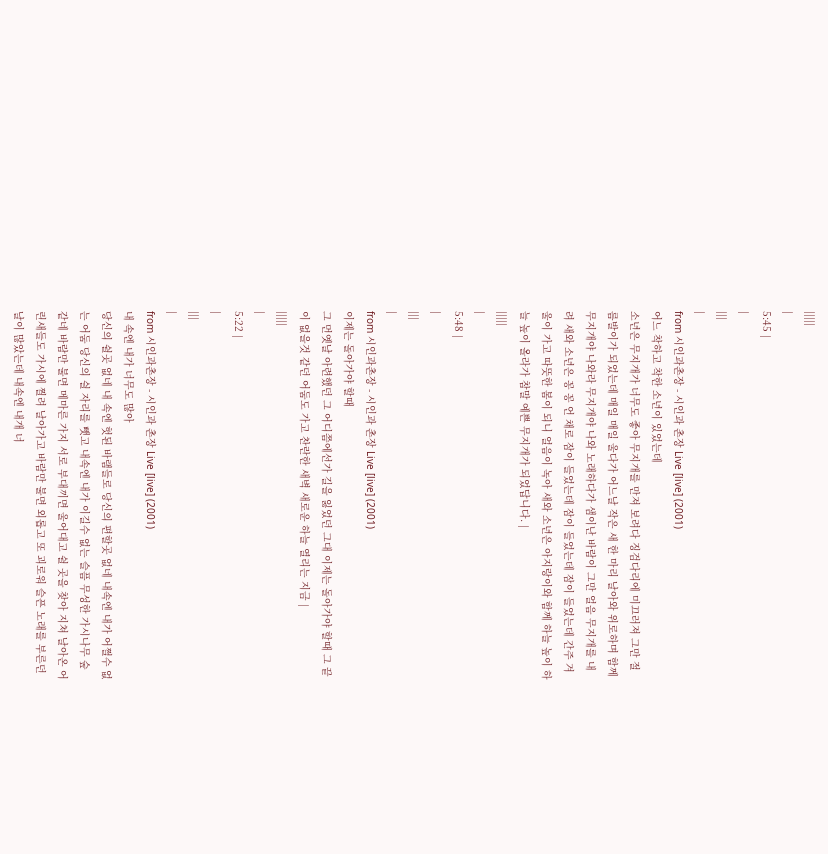|||||
|
5:45 |
|
|||
|
from 시인과촌장 - 시인과 촌장 Live [live] (2001)
어느 착하고 착한 소년이 있었는데
소년은 무지개가 너무도 좋아 무지개를 만져 보려다 징검다리에 미끄러져 그만 절름발이가 되었는데 매일 매일 울다가 어느날 작은 새 한 마리 날아와 위로하며 함께 무지개야 나와라 무지개야 나와 노래하다가 샘이난 바람이 그만 얼음 무지개를 내려 새와 소년은 꽁 꽁 언 채로 잠이 들었는데 잠이 들었는데 잠이 들었는데 간주 겨울이 가고 따뜻한 봄이 되니 얼음이 녹아 새와 소년은 아지랑이와 함께 하늘 높이 하늘 높이 올라가 참말 예쁜 무지개가 되었답니다. |
|||||
|
5:48 |
|
|||
|
from 시인과촌장 - 시인과 촌장 Live [live] (2001)
이제는 돌아가야 할때
그 먼옛날 아련했던 그 어디쯤에선가 길을 잃었던 그대 이제는 돌아가야 할때 그 끝이 없을것 같던 어둠도 가고 찬란한 새벽 새로운 하늘 열리는 지금 |
|||||
|
5:22 |
|
|||
|
from 시인과촌장 - 시인과 촌장 Live [live] (2001)
내 속엔 내가 너무도 많아
당신의 쉴곳 없네 내 속엔 헛된 바램들로 당신의 편할곳 없네 내속엔 내가 어쩔수 없는 어둠 당신의 싈 자리를 뺏고 내속엔 내가 이길수 없는 슬픔 무성한 가시나무 숲 같네 바람만 불면 메마른 가지 서로 부대끼면 울어대고 쉴 곳을 찾아 지쳐 날아온 어린새들도 가시에 찔려 날아가고 바람만 불면 외롭고 또 괴로워 슬픈 노래를 부른던 날이 많았는데 내속엔 내개 너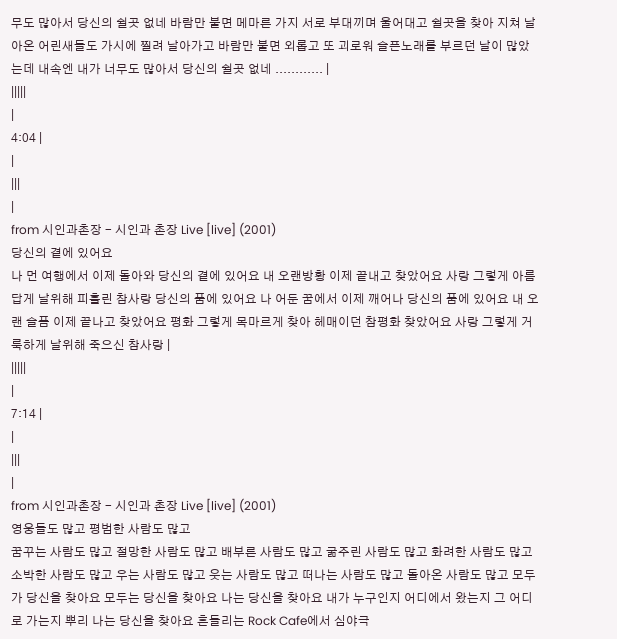무도 많아서 당신의 쉴곳 없네 바람만 불면 메마른 가지 서로 부대끼며 울어대고 쉴곳을 찾아 지쳐 날아온 어린새들도 가시에 찔려 날아가고 바람만 불면 외롭고 또 괴로워 슬픈노래를 부르던 날이 많았는데 내속엔 내가 너무도 많아서 당신의 쉴곳 없네 ............ |
|||||
|
4:04 |
|
|||
|
from 시인과촌장 - 시인과 촌장 Live [live] (2001)
당신의 곁에 있어요
나 먼 여행에서 이제 돌아와 당신의 곁에 있어요 내 오랜방황 이제 끝내고 찾았어요 사랑 그렇게 아름답게 날위해 피흘린 참사랑 당신의 품에 있어요 나 어둔 꿈에서 이제 깨어나 당신의 품에 있어요 내 오랜 슬픔 이제 끝나고 찾았어요 평화 그렇게 목마르게 찾아 헤매이던 참평화 찾았어요 사랑 그렇게 거룩하게 날위해 죽으신 참사랑 |
|||||
|
7:14 |
|
|||
|
from 시인과촌장 - 시인과 촌장 Live [live] (2001)
영웅들도 많고 평범한 사람도 많고
꿈꾸는 사람도 많고 절망한 사람도 많고 배부른 사람도 많고 굶주린 사람도 많고 화려한 사람도 많고 소박한 사람도 많고 우는 사람도 많고 웃는 사람도 많고 떠나는 사람도 많고 돌아온 사람도 많고 모두가 당신을 찾아요 모두는 당신을 찾아요 나는 당신을 찾아요 내가 누구인지 어디에서 왔는지 그 어디로 가는지 뿌리 나는 당신을 찾아요 흔들리는 Rock Cafe에서 심야극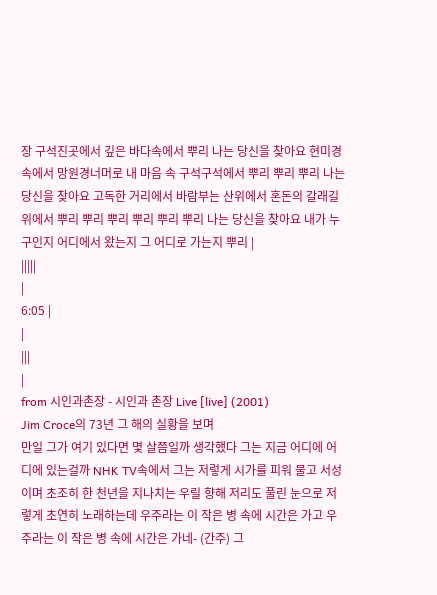장 구석진곳에서 깊은 바다속에서 뿌리 나는 당신을 찾아요 현미경속에서 망원경너머로 내 마음 속 구석구석에서 뿌리 뿌리 뿌리 나는 당신을 찾아요 고독한 거리에서 바람부는 산위에서 혼돈의 갈래길위에서 뿌리 뿌리 뿌리 뿌리 뿌리 뿌리 나는 당신을 찾아요 내가 누구인지 어디에서 왔는지 그 어디로 가는지 뿌리 |
|||||
|
6:05 |
|
|||
|
from 시인과촌장 - 시인과 촌장 Live [live] (2001)
Jim Croce의 73년 그 해의 실황을 보며
만일 그가 여기 있다면 몇 살쯤일까 생각했다 그는 지금 어디에 어디에 있는걸까 NHK TV속에서 그는 저렇게 시가를 피워 물고 서성이며 초조히 한 천년을 지나치는 우릴 향해 저리도 풀린 눈으로 저렇게 초연히 노래하는데 우주라는 이 작은 병 속에 시간은 가고 우주라는 이 작은 병 속에 시간은 가네- (간주) 그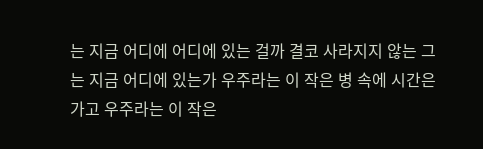는 지금 어디에 어디에 있는 걸까 결코 사라지지 않는 그는 지금 어디에 있는가 우주라는 이 작은 병 속에 시간은 가고 우주라는 이 작은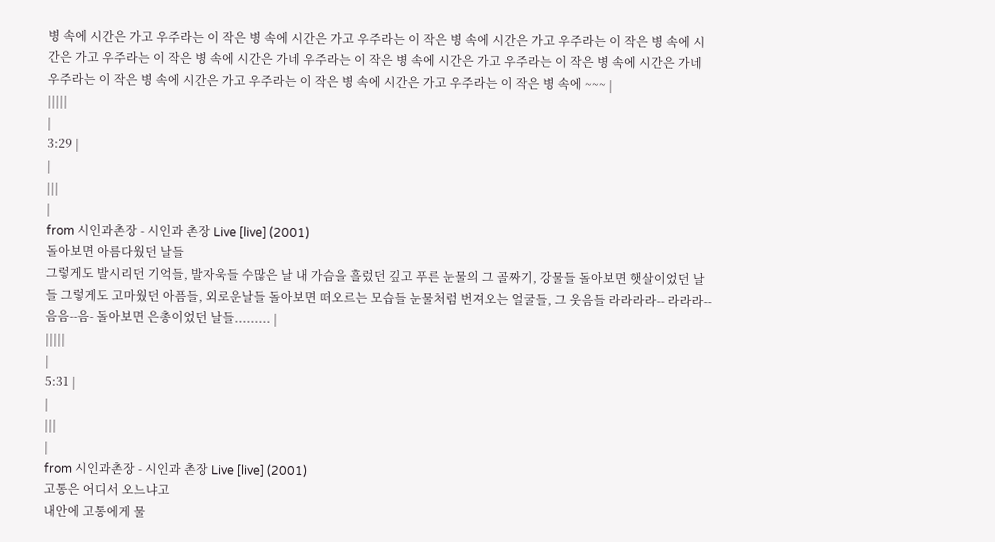병 속에 시간은 가고 우주라는 이 작은 병 속에 시간은 가고 우주라는 이 작은 병 속에 시간은 가고 우주라는 이 작은 병 속에 시간은 가고 우주라는 이 작은 병 속에 시간은 가네 우주라는 이 작은 병 속에 시간은 가고 우주라는 이 작은 병 속에 시간은 가네 우주라는 이 작은 병 속에 시간은 가고 우주라는 이 작은 병 속에 시간은 가고 우주라는 이 작은 병 속에 ~~~ |
|||||
|
3:29 |
|
|||
|
from 시인과촌장 - 시인과 촌장 Live [live] (2001)
돌아보면 아름다웠던 날들
그렇게도 발시리던 기억들, 발자욱들 수많은 날 내 가슴을 흘렀던 깊고 푸른 눈물의 그 골짜기, 강물들 돌아보면 햇살이었던 날들 그렇게도 고마웠던 아픔들, 외로운날들 돌아보면 떠오르는 모습들 눈물처럼 번져오는 얼굴들, 그 웃음들 라라라라-- 라라라-- 음음--음- 돌아보면 은총이었던 날들......... |
|||||
|
5:31 |
|
|||
|
from 시인과촌장 - 시인과 촌장 Live [live] (2001)
고통은 어디서 오느냐고
내안에 고통에게 물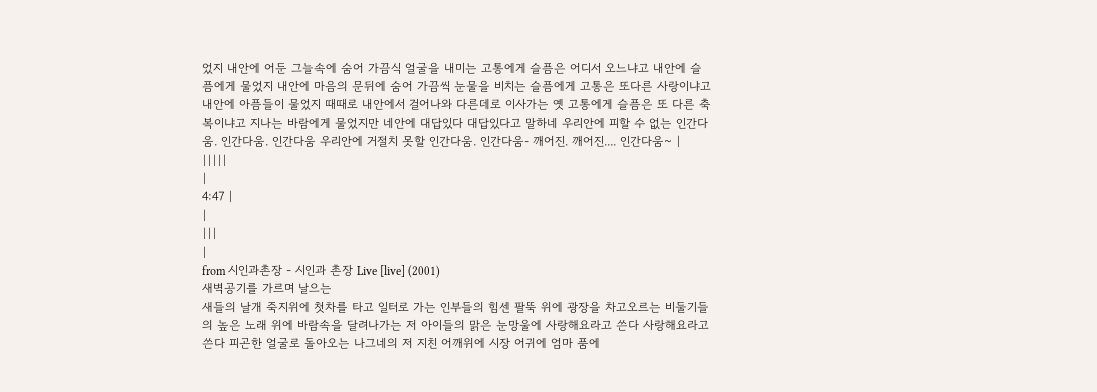었지 내안에 어둔 그늘속에 숨어 가끔식 얼굴을 내미는 고통에게 슬픔은 어디서 오느냐고 내안에 슬픔에게 물었지 내안에 마음의 문뒤에 숨어 가끔씩 눈물을 비치는 슬픔에게 고통은 또다른 사랑이냐고 내안에 아픔들이 물었지 때때로 내안에서 걸어나와 다른데로 이사가는 옛 고통에게 슬픔은 또 다른 축복이냐고 지나는 바람에게 물었지만 네안에 대답있다 대답있다고 말하네 우리안에 피할 수 없는 인간다움. 인간다움. 인간다움 우리안에 거절치 못할 인간다움. 인간다움- 깨어진. 깨어진.... 인간다움~ |
|||||
|
4:47 |
|
|||
|
from 시인과촌장 - 시인과 촌장 Live [live] (2001)
새벽공기를 가르며 날으는
새들의 날개 죽지위에 첫차를 타고 일터로 가는 인부들의 힘센 팔뚝 위에 광장을 차고오르는 비둘기들의 높은 노래 위에 바람속을 달려나가는 저 아이들의 맑은 눈망울에 사랑해요라고 쓴다 사랑해요라고 쓴다 피곤한 얼굴로 돌아오는 나그네의 저 지친 어깨위에 시장 어귀에 엄마 품에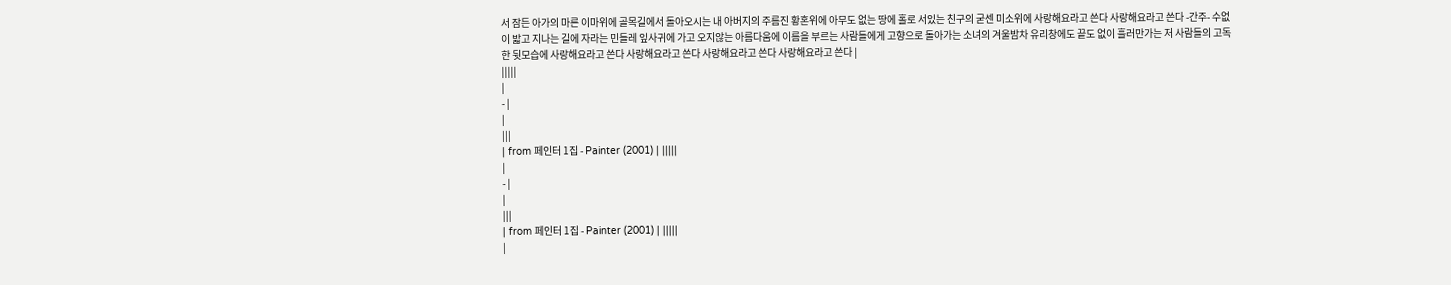서 잠든 아가의 마른 이마위에 골목길에서 돌아오시는 내 아버지의 주름진 황혼위에 아무도 없는 땅에 홀로 서있는 친구의 굳센 미소위에 사랑해요라고 쓴다 사랑해요라고 쓴다 -간주- 수없이 밟고 지나는 길에 자라는 민들레 잎사귀에 가고 오지않는 아름다움에 이름을 부르는 사람들에게 고향으로 돌아가는 소녀의 겨울밤차 유리창에도 끝도 없이 흘러만가는 저 사람들의 고독한 뒷모습에 사랑해요라고 쓴다 사랑해요라고 쓴다 사랑해요라고 쓴다 사랑해요라고 쓴다 |
|||||
|
- |
|
|||
| from 페인터 1집 - Painter (2001) | |||||
|
- |
|
|||
| from 페인터 1집 - Painter (2001) | |||||
|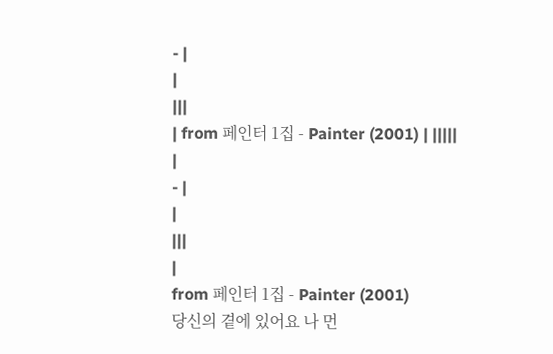- |
|
|||
| from 페인터 1집 - Painter (2001) | |||||
|
- |
|
|||
|
from 페인터 1집 - Painter (2001)
당신의 곁에 있어요 나 먼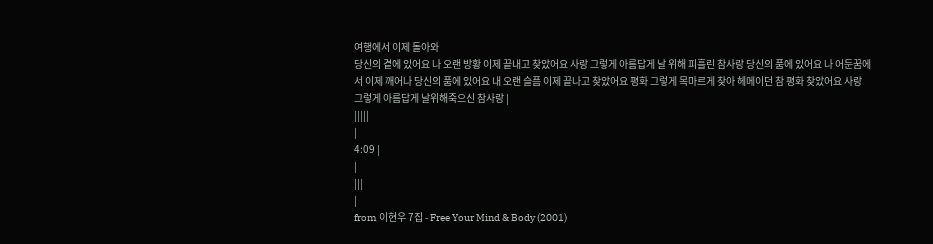여행에서 이제 돌아와
당신의 곁에 있어요 나 오랜 방황 이제 끝내고 찾았어요 사랑 그렇게 아름답게 날 위해 피흘린 참사랑 당신의 품에 있어요 나 어둔꿈에서 이제 깨어나 당신의 품에 있어요 내 오랜 슬픔 이제 끝나고 찾았어요 평화 그렇게 목마르게 찾아 헤메이던 참 평화 찾았어요 사랑 그렇게 아름답게 날위해죽으신 참사랑 |
|||||
|
4:09 |
|
|||
|
from 이현우 7집 - Free Your Mind & Body (2001)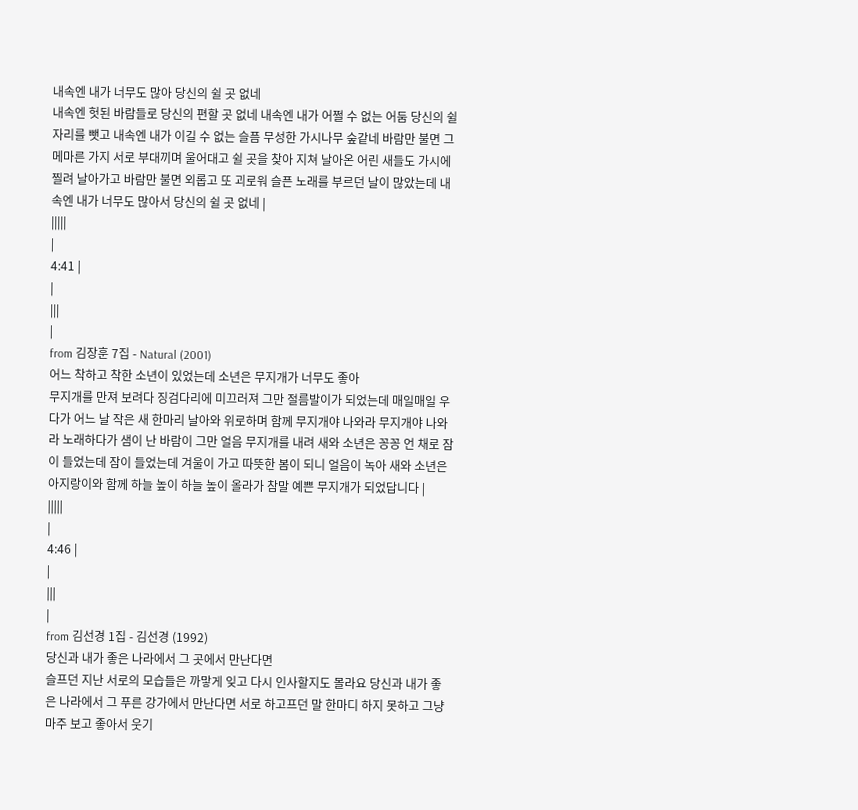내속엔 내가 너무도 많아 당신의 쉴 곳 없네
내속엔 헛된 바람들로 당신의 편할 곳 없네 내속엔 내가 어쩔 수 없는 어둠 당신의 쉴 자리를 뺏고 내속엔 내가 이길 수 없는 슬픔 무성한 가시나무 숲같네 바람만 불면 그 메마른 가지 서로 부대끼며 울어대고 쉴 곳을 찾아 지쳐 날아온 어린 새들도 가시에 찔려 날아가고 바람만 불면 외롭고 또 괴로워 슬픈 노래를 부르던 날이 많았는데 내속엔 내가 너무도 많아서 당신의 쉴 곳 없네 |
|||||
|
4:41 |
|
|||
|
from 김장훈 7집 - Natural (2001)
어느 착하고 착한 소년이 있었는데 소년은 무지개가 너무도 좋아
무지개를 만져 보려다 징검다리에 미끄러져 그만 절름발이가 되었는데 매일매일 우다가 어느 날 작은 새 한마리 날아와 위로하며 함께 무지개야 나와라 무지개야 나와라 노래하다가 샘이 난 바람이 그만 얼음 무지개를 내려 새와 소년은 꽁꽁 언 채로 잠이 들었는데 잠이 들었는데 겨울이 가고 따뜻한 봄이 되니 얼음이 녹아 새와 소년은 아지랑이와 함께 하늘 높이 하늘 높이 올라가 참말 예쁜 무지개가 되었답니다 |
|||||
|
4:46 |
|
|||
|
from 김선경 1집 - 김선경 (1992)
당신과 내가 좋은 나라에서 그 곳에서 만난다면
슬프던 지난 서로의 모습들은 까맣게 잊고 다시 인사할지도 몰라요 당신과 내가 좋은 나라에서 그 푸른 강가에서 만난다면 서로 하고프던 말 한마디 하지 못하고 그냥 마주 보고 좋아서 웃기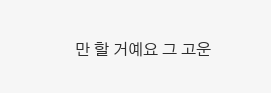만 할 거예요 그 고운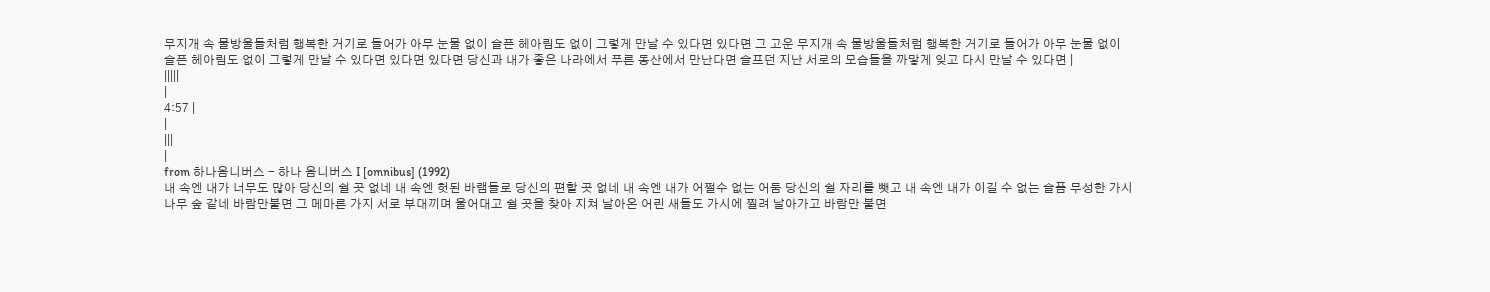무지개 속 물방울들처럼 행복한 거기로 들어가 아무 눈물 없이 슬픈 헤아림도 없이 그렇게 만날 수 있다면 있다면 그 고운 무지개 속 물방울들처럼 행복한 거기로 들어가 아무 눈물 없이 슬픈 헤아림도 없이 그렇게 만날 수 있다면 있다면 있다면 당신과 내가 좋은 나라에서 푸른 동산에서 만난다면 슬프던 지난 서로의 모습들을 까맣게 잊고 다시 만날 수 있다면 |
|||||
|
4:57 |
|
|||
|
from 하나옴니버스 - 하나 옴니버스 I [omnibus] (1992)
내 속엔 내가 너무도 많아 당신의 쉴 곳 없네 내 속엔 헛된 바램들로 당신의 편할 곳 없네 내 속엔 내가 어쩔수 없는 어둠 당신의 쉴 자리를 뺏고 내 속엔 내가 이길 수 없는 슬픔 무성한 가시나무 숲 같네 바람만불면 그 메마른 가지 서로 부대끼며 울어대고 쉴 곳을 찾아 지쳐 날아온 어린 새들도 가시에 찔려 날아가고 바람만 불면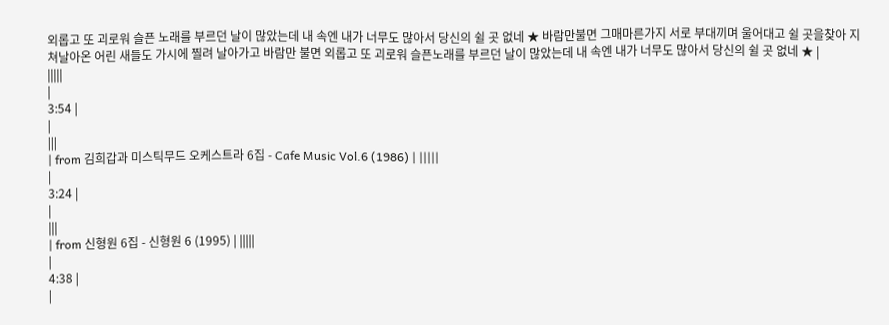외롭고 또 괴로워 슬픈 노래를 부르던 날이 많았는데 내 속엔 내가 너무도 많아서 당신의 쉴 곳 없네 ★ 바람만불면 그매마른가지 서로 부대끼며 울어대고 쉴 곳을찾아 지쳐날아온 어린 새들도 가시에 찔려 날아가고 바람만 불면 외롭고 또 괴로워 슬픈노래를 부르던 날이 많았는데 내 속엔 내가 너무도 많아서 당신의 쉴 곳 없네 ★ |
|||||
|
3:54 |
|
|||
| from 김희갑과 미스틱무드 오케스트라 6집 - Cafe Music Vol.6 (1986) | |||||
|
3:24 |
|
|||
| from 신형원 6집 - 신형원 6 (1995) | |||||
|
4:38 |
|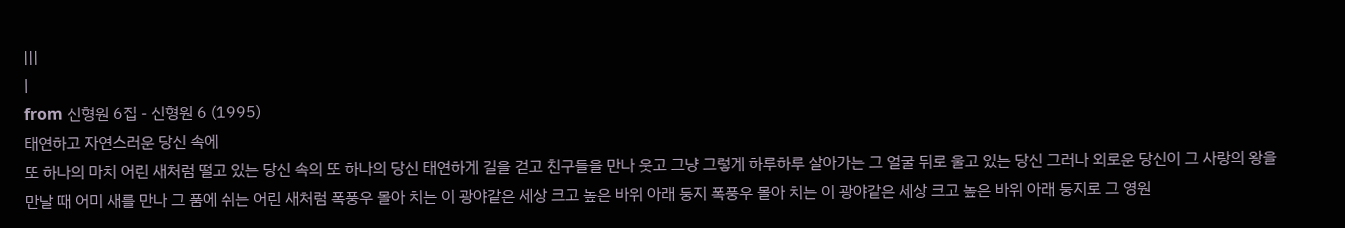|||
|
from 신형원 6집 - 신형원 6 (1995)
태연하고 자연스러운 당신 속에
또 하나의 마치 어린 새처럼 떨고 있는 당신 속의 또 하나의 당신 태연하게 길을 걷고 친구들을 만나 웃고 그냥 그렇게 하루하루 살아가는 그 얼굴 뒤로 울고 있는 당신 그러나 외로운 당신이 그 사랑의 왕을 만날 때 어미 새를 만나 그 품에 쉬는 어린 새처럼 폭풍우 몰아 치는 이 광야같은 세상 크고 높은 바위 아래 둥지 폭풍우 몰아 치는 이 광야같은 세상 크고 높은 바위 아래 둥지로 그 영원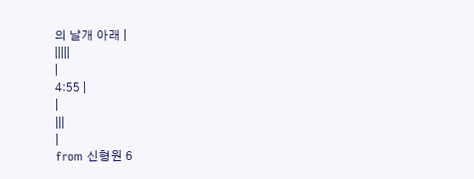의 날개 아래 |
|||||
|
4:55 |
|
|||
|
from 신형원 6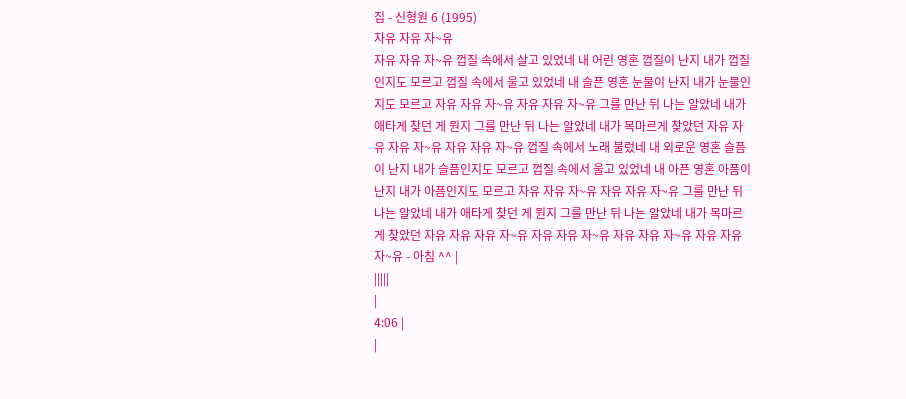집 - 신형원 6 (1995)
자유 자유 자~유
자유 자유 자~유 껍질 속에서 살고 있었네 내 어린 영혼 껍질이 난지 내가 껍질인지도 모르고 껍질 속에서 울고 있었네 내 슬픈 영혼 눈물이 난지 내가 눈물인지도 모르고 자유 자유 자~유 자유 자유 자~유 그를 만난 뒤 나는 알았네 내가 애타게 찾던 게 뭔지 그를 만난 뒤 나는 알았네 내가 목마르게 찾았던 자유 자유 자유 자~유 자유 자유 자~유 껍질 속에서 노래 불렀네 내 외로운 영혼 슬픔이 난지 내가 슬픔인지도 모르고 껍질 속에서 울고 있었네 내 아픈 영혼 아픔이 난지 내가 아픔인지도 모르고 자유 자유 자~유 자유 자유 자~유 그를 만난 뒤 나는 알았네 내가 애타게 찾던 게 뭔지 그를 만난 뒤 나는 알았네 내가 목마르게 찾았던 자유 자유 자유 자~유 자유 자유 자~유 자유 자유 자~유 자유 자유 자~유 - 아침 ^^ |
|||||
|
4:06 |
|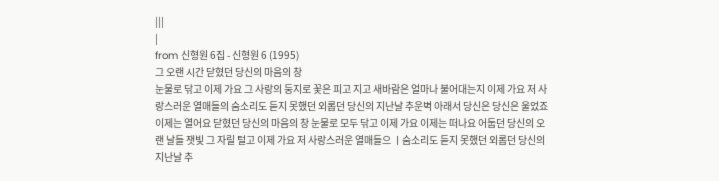|||
|
from 신형원 6집 - 신형원 6 (1995)
그 오랜 시간 닫혔던 당신의 마음의 창
눈물로 닦고 이제 가요 그 사랑의 둥지로 꽃은 피고 지고 새바람은 얼마나 불어대는지 이제 가요 저 사랑스러운 열매들의 숨소리도 듣지 못했던 외롭던 당신의 지난날 추운벽 아래서 당신은 당신은 울었죠 이제는 열어요 닫혔던 당신의 마음의 창 눈물로 모두 닦고 이제 가요 이제는 떠나요 어둡던 당신의 오랜 날들 잿빛 그 자릴 털고 이제 가요 저 사랑스러운 열매들으 ㅣ숨소리도 듣지 못했던 외롭던 당신의 지난날 추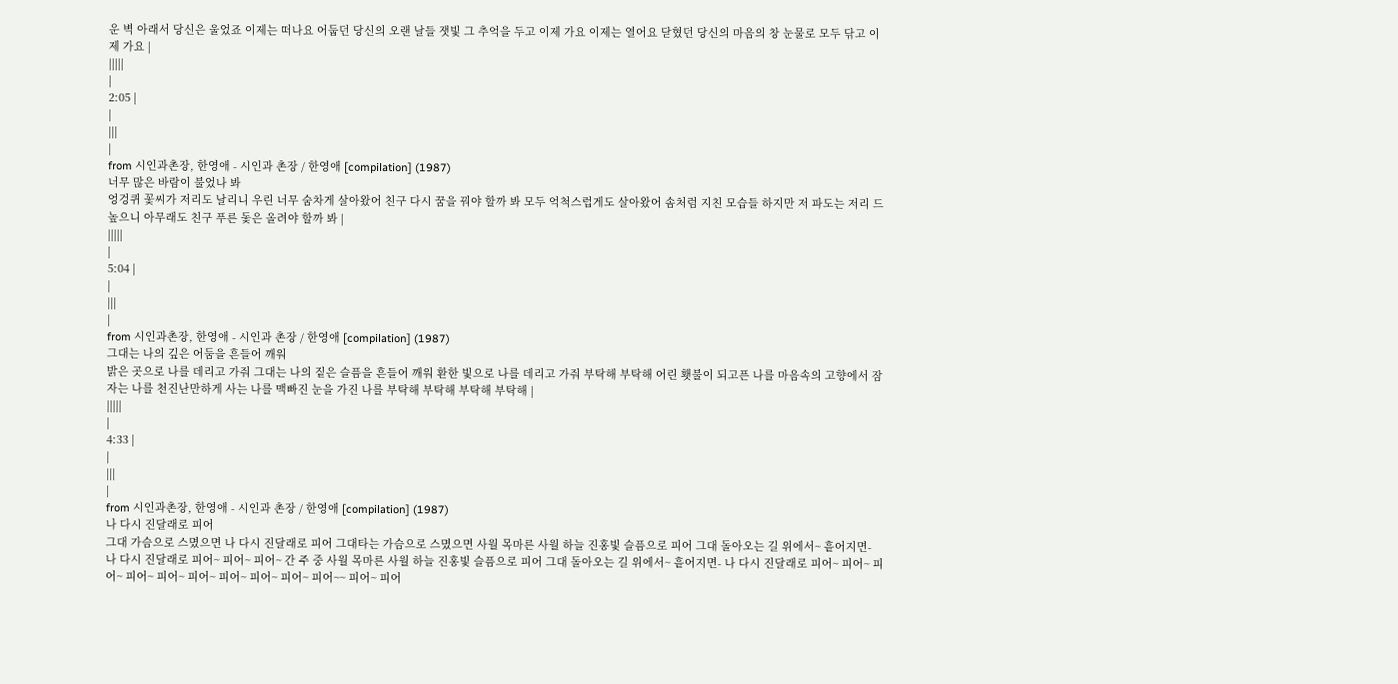운 벽 아래서 당신은 울었죠 이제는 떠나요 어둡던 당신의 오랜 날들 잿빛 그 추억을 두고 이제 가요 이제는 열어요 닫혔던 당신의 마음의 창 눈물로 모두 닦고 이제 가요 |
|||||
|
2:05 |
|
|||
|
from 시인과촌장, 한영애 - 시인과 촌장 / 한영애 [compilation] (1987)
너무 많은 바람이 불었나 봐
엉겅퀴 꽃씨가 저리도 날리니 우린 너무 숨차게 살아왔어 친구 다시 꿈을 꿔야 할까 봐 모두 억척스럽게도 살아왔어 솜처럼 지친 모습들 하지만 저 파도는 저리 드높으니 아무래도 친구 푸른 돛은 올려야 할까 봐 |
|||||
|
5:04 |
|
|||
|
from 시인과촌장, 한영애 - 시인과 촌장 / 한영애 [compilation] (1987)
그대는 나의 깊은 어둠을 흔들어 깨워
밝은 곳으로 나를 데리고 가줘 그대는 나의 짙은 슬픔을 흔들어 깨워 환한 빛으로 나를 데리고 가줘 부탁해 부탁해 어린 횃불이 되고픈 나를 마음속의 고향에서 잠자는 나를 천진난만하게 사는 나를 맥빠진 눈을 가진 나를 부탁해 부탁해 부탁해 부탁해 |
|||||
|
4:33 |
|
|||
|
from 시인과촌장, 한영애 - 시인과 촌장 / 한영애 [compilation] (1987)
나 다시 진달래로 피어
그대 가슴으로 스몄으면 나 다시 진달래로 피어 그대타는 가슴으로 스몄으면 사월 목마른 사월 하늘 진홍빛 슬픔으로 피어 그대 돌아오는 길 위에서~ 흩어지면- 나 다시 진달래로 피어~ 피어~ 피어~ 간 주 중 사월 목마른 사월 하늘 진홍빛 슬픔으로 피어 그대 돌아오는 길 위에서~ 흩어지면- 나 다시 진달래로 피어~ 피어~ 피어~ 피어~ 피어~ 피어~ 피어~ 피어~ 피어~ 피어~~ 피어~ 피어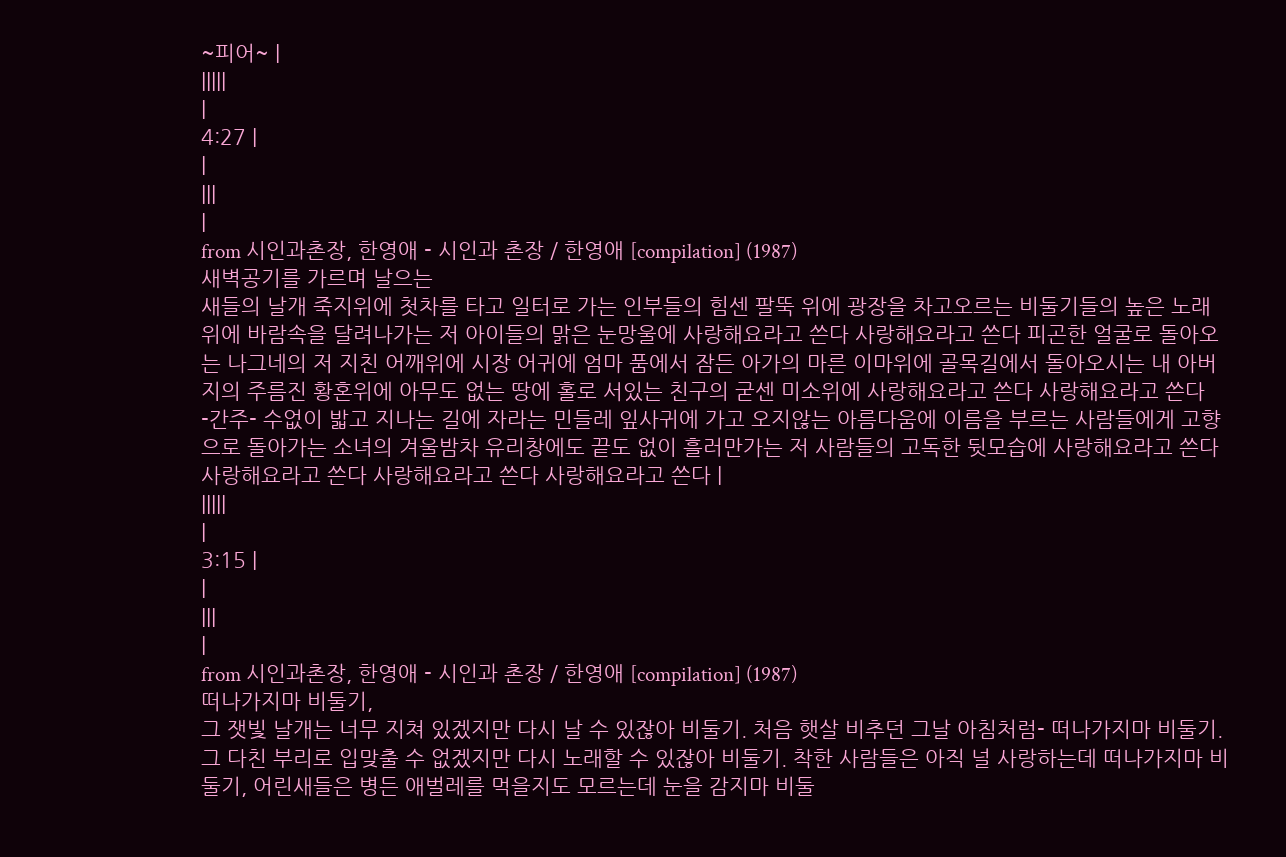~피어~ |
|||||
|
4:27 |
|
|||
|
from 시인과촌장, 한영애 - 시인과 촌장 / 한영애 [compilation] (1987)
새벽공기를 가르며 날으는
새들의 날개 죽지위에 첫차를 타고 일터로 가는 인부들의 힘센 팔뚝 위에 광장을 차고오르는 비둘기들의 높은 노래 위에 바람속을 달려나가는 저 아이들의 맑은 눈망울에 사랑해요라고 쓴다 사랑해요라고 쓴다 피곤한 얼굴로 돌아오는 나그네의 저 지친 어깨위에 시장 어귀에 엄마 품에서 잠든 아가의 마른 이마위에 골목길에서 돌아오시는 내 아버지의 주름진 황혼위에 아무도 없는 땅에 홀로 서있는 친구의 굳센 미소위에 사랑해요라고 쓴다 사랑해요라고 쓴다 -간주- 수없이 밟고 지나는 길에 자라는 민들레 잎사귀에 가고 오지않는 아름다움에 이름을 부르는 사람들에게 고향으로 돌아가는 소녀의 겨울밤차 유리창에도 끝도 없이 흘러만가는 저 사람들의 고독한 뒷모습에 사랑해요라고 쓴다 사랑해요라고 쓴다 사랑해요라고 쓴다 사랑해요라고 쓴다 |
|||||
|
3:15 |
|
|||
|
from 시인과촌장, 한영애 - 시인과 촌장 / 한영애 [compilation] (1987)
떠나가지마 비둘기,
그 잿빛 날개는 너무 지쳐 있겠지만 다시 날 수 있잖아 비둘기. 처음 햇살 비추던 그날 아침처럼- 떠나가지마 비둘기. 그 다친 부리로 입맞출 수 없겠지만 다시 노래할 수 있잖아 비둘기. 착한 사람들은 아직 널 사랑하는데 떠나가지마 비둘기, 어린새들은 병든 애벌레를 먹을지도 모르는데 눈을 감지마 비둘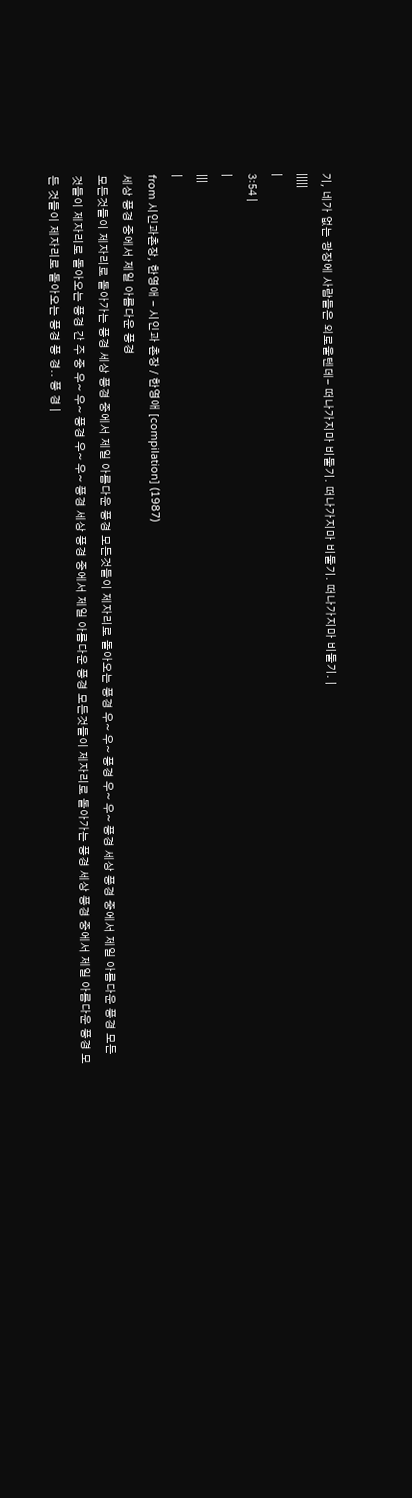기, 네가 없는 광장에 사람들은 외로울텐데- 떠나가지마 비둘기. 떠나가지마 비둘기. 떠나가지마 비둘기. |
|||||
|
3:54 |
|
|||
|
from 시인과촌장, 한영애 - 시인과 촌장 / 한영애 [compilation] (1987)
세상 풍경 중에서 제일 아름다운 풍경
모든것들이 제자리로 돌아가는 풍경 세상 풍경 중에서 제일 아름다운 풍경 모든것들이 제자리로 돌아오는 풍경 우~ 우~ 풍경 우~ 우~ 풍경 세상 풍경 중에서 제일 아름다운 풍경 모든 것들이 제자리로 돌아오는 풍경 간 주 중 우~ 우~ 풍경 우~ 우~ 풍경 세상 풍경 중에서 제일 아름다운 풍경 모든것들이 제자리로 돌아가는 풍경 세상 풍경 중에서 제일 아름다운 풍경 모든 것들이 제자리로 돌아오는 풍경 풍 경.. 풍 경 |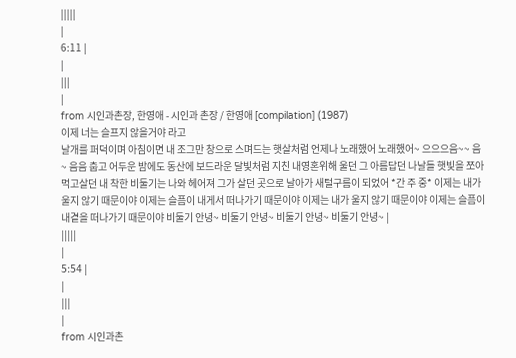|||||
|
6:11 |
|
|||
|
from 시인과촌장, 한영애 - 시인과 촌장 / 한영애 [compilation] (1987)
이제 너는 슬프지 않을거야 라고
날개를 퍼덕이며 아침이면 내 조그만 창으로 스며드는 햇살처럼 언제나 노래했어 노래했어~ 으으으음~~ 음~ 음음 춥고 어두운 밤에도 동산에 보드라운 달빛처럼 지친 내영혼위해 울던 그 아름답던 나날들 햇빛을 쪼아먹고살던 내 착한 비둘기는 나와 헤어져 그가 살던 곳으로 날아가 새털구름이 되었어 *간 주 중* 이제는 내가 울지 않기 때문이야 이제는 슬픔이 내게서 떠나가기 때문이야 이제는 내가 울지 않기 때문이야 이제는 슬픔이 내곁을 떠나가기 때문이야 비둘기 안녕~ 비둘기 안녕~ 비둘기 안녕~ 비둘기 안녕~ |
|||||
|
5:54 |
|
|||
|
from 시인과촌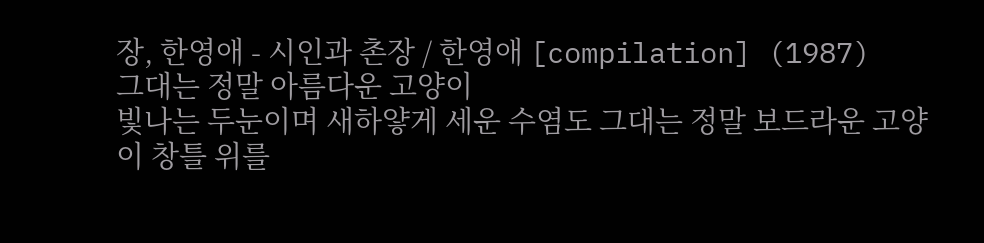장, 한영애 - 시인과 촌장 / 한영애 [compilation] (1987)
그대는 정말 아름다운 고양이
빛나는 두눈이며 새하얗게 세운 수염도 그대는 정말 보드라운 고양이 창틀 위를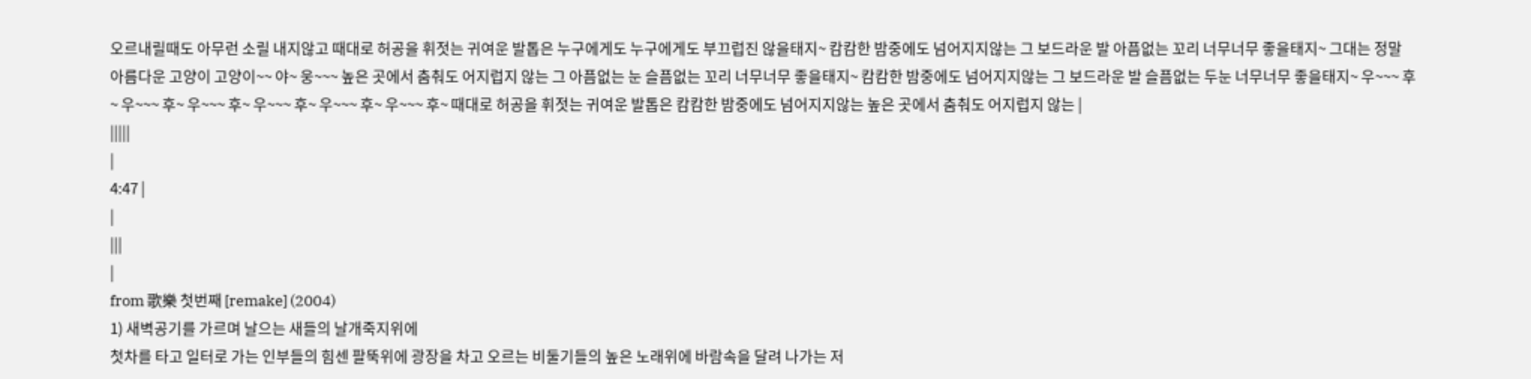오르내릴때도 아무런 소릴 내지않고 때대로 허공을 휘젓는 귀여운 발톱은 누구에게도 누구에게도 부끄럽진 않을태지~ 캄캄한 밤중에도 넘어지지않는 그 보드라운 발 아픔없는 꼬리 너무너무 좋을태지~ 그대는 정말 아름다운 고양이 고양이~~ 야~ 웅~~~ 높은 곳에서 춤춰도 어지럽지 않는 그 아픔없는 눈 슬픔없는 꼬리 너무너무 좋을태지~ 캄캄한 밤중에도 넘어지지않는 그 보드라운 발 슬픔없는 두눈 너무너무 좋을태지~ 우~~~ 후~ 우~~~ 후~ 우~~~ 후~ 우~~~ 후~ 우~~~ 후~ 우~~~ 후~ 때대로 허공을 휘젓는 귀여운 발톱은 캄캄한 밤중에도 넘어지지않는 높은 곳에서 춤춰도 어지럽지 않는 |
|||||
|
4:47 |
|
|||
|
from 歌樂 첫번째 [remake] (2004)
1) 새벽공기를 가르며 날으는 새들의 날개죽지위에
첫차를 타고 일터로 가는 인부들의 힘센 팔뚝위에 광장을 차고 오르는 비둘기들의 높은 노래위에 바람속을 달려 나가는 저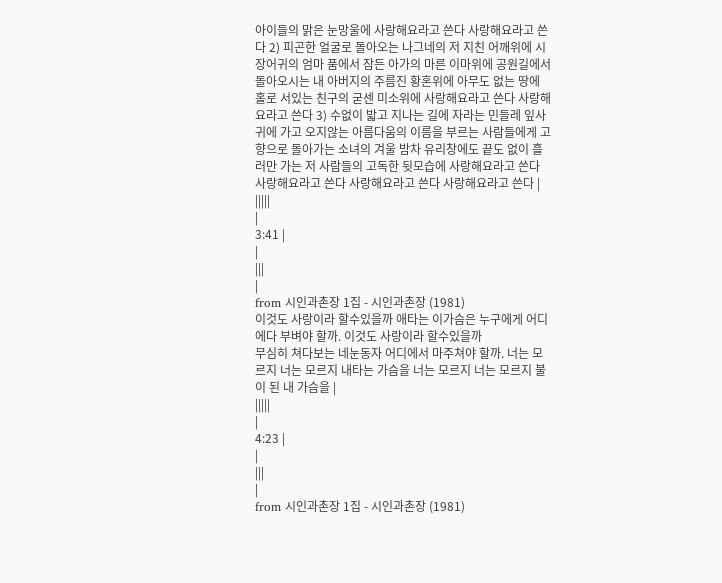아이들의 맑은 눈망울에 사랑해요라고 쓴다 사랑해요라고 쓴다 2) 피곤한 얼굴로 돌아오는 나그네의 저 지친 어깨위에 시장어귀의 엄마 품에서 잠든 아가의 마른 이마위에 공원길에서 돌아오시는 내 아버지의 주름진 황혼위에 아무도 없는 땅에 홀로 서있는 친구의 굳센 미소위에 사랑해요라고 쓴다 사랑해요라고 쓴다 3) 수없이 밟고 지나는 길에 자라는 민들레 잎사귀에 가고 오지않는 아름다움의 이름을 부르는 사람들에게 고향으로 돌아가는 소녀의 겨울 밤차 유리창에도 끝도 없이 흘러만 가는 저 사람들의 고독한 뒷모습에 사랑해요라고 쓴다 사랑해요라고 쓴다 사랑해요라고 쓴다 사랑해요라고 쓴다 |
|||||
|
3:41 |
|
|||
|
from 시인과촌장 1집 - 시인과촌장 (1981)
이것도 사랑이라 할수있을까 애타는 이가슴은 누구에게 어디에다 부벼야 할까. 이것도 사랑이라 할수있을까
무심히 쳐다보는 네눈동자 어디에서 마주쳐야 할까. 너는 모르지 너는 모르지 내타는 가슴을 너는 모르지 너는 모르지 불이 된 내 가슴을 |
|||||
|
4:23 |
|
|||
|
from 시인과촌장 1집 - 시인과촌장 (1981)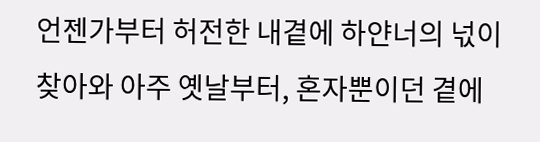언젠가부터 허전한 내곁에 하얀너의 넋이 찾아와 아주 옛날부터, 혼자뿐이던 곁에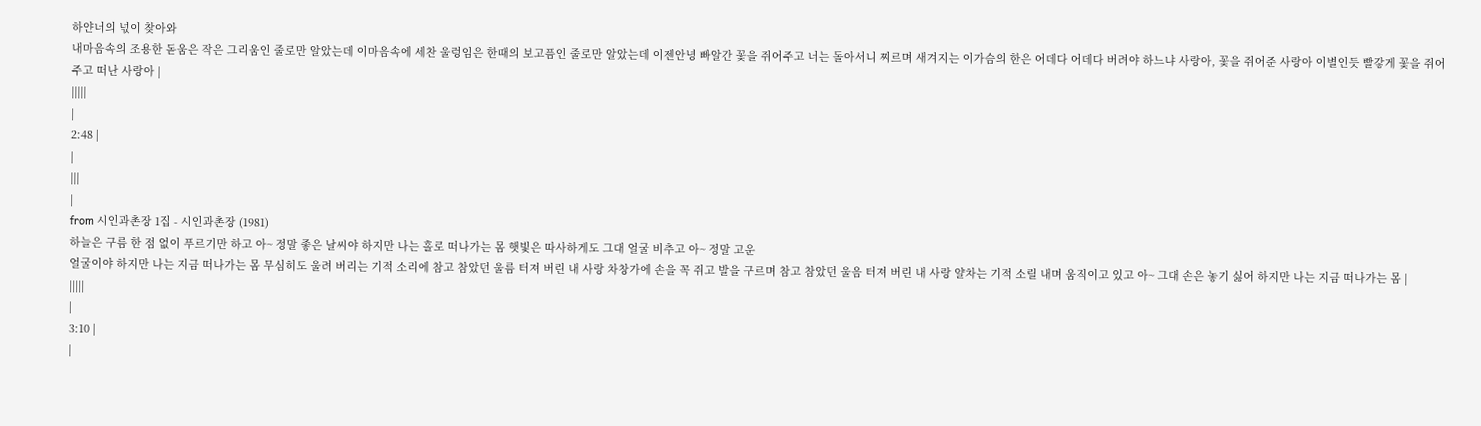하얀너의 넋이 찾아와
내마음속의 조용한 돋움은 작은 그리움인 줄로만 알았는데 이마음속에 세찬 울렁임은 한때의 보고픔인 줄로만 알았는데 이젠안녕 빠알간 꽃을 쥐어주고 너는 돌아서니 찌르며 새겨지는 이가슴의 한은 어데다 어데다 버려야 하느냐 사랑아, 꽃을 쥐어준 사랑아 이별인듯 빨갛게 꽃을 쥐어주고 떠난 사랑아 |
|||||
|
2:48 |
|
|||
|
from 시인과촌장 1집 - 시인과촌장 (1981)
하늘은 구름 한 점 없이 푸르기만 하고 아~ 정말 좋은 날씨야 하지만 나는 홀로 떠나가는 몸 햇빛은 따사하게도 그대 얼굴 비추고 아~ 정말 고운
얼굴이야 하지만 나는 지금 떠나가는 몸 무심히도 울려 버리는 기적 소리에 참고 참았던 울름 터져 버린 내 사랑 차창가에 손을 꼭 쥐고 발을 구르며 참고 참았던 울음 터져 버린 내 사랑 얄차는 기적 소릴 내며 움직이고 있고 아~ 그대 손은 놓기 싫어 하지만 나는 지금 떠나가는 몸 |
|||||
|
3:10 |
|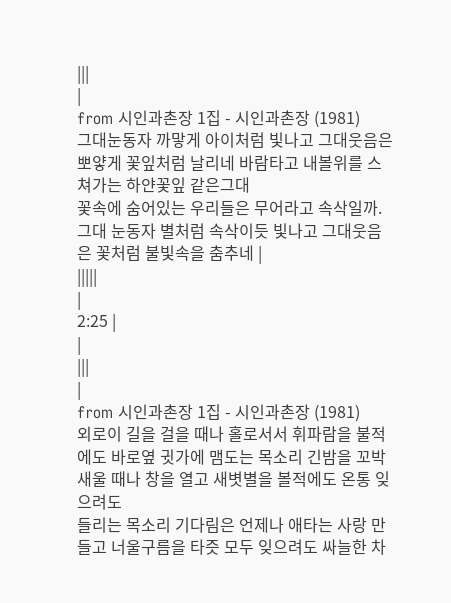|||
|
from 시인과촌장 1집 - 시인과촌장 (1981)
그대눈동자 까맣게 아이처럼 빛나고 그대웃음은 뽀얗게 꽃잎처럼 날리네 바람타고 내볼위를 스쳐가는 하얀꽃잎 같은그대
꽃속에 숨어있는 우리들은 무어라고 속삭일까. 그대 눈동자 별처럼 속삭이듯 빛나고 그대웃음은 꽃처럼 불빛속을 춤추네 |
|||||
|
2:25 |
|
|||
|
from 시인과촌장 1집 - 시인과촌장 (1981)
외로이 길을 걸을 때나 홀로서서 휘파람을 불적에도 바로옆 귓가에 맴도는 목소리 긴밤을 꼬박새울 때나 창을 열고 새볏별을 볼적에도 온통 잊으려도
들리는 목소리 기다림은 언제나 애타는 사랑 만들고 너울구름을 타즛 모두 잊으려도 싸늘한 차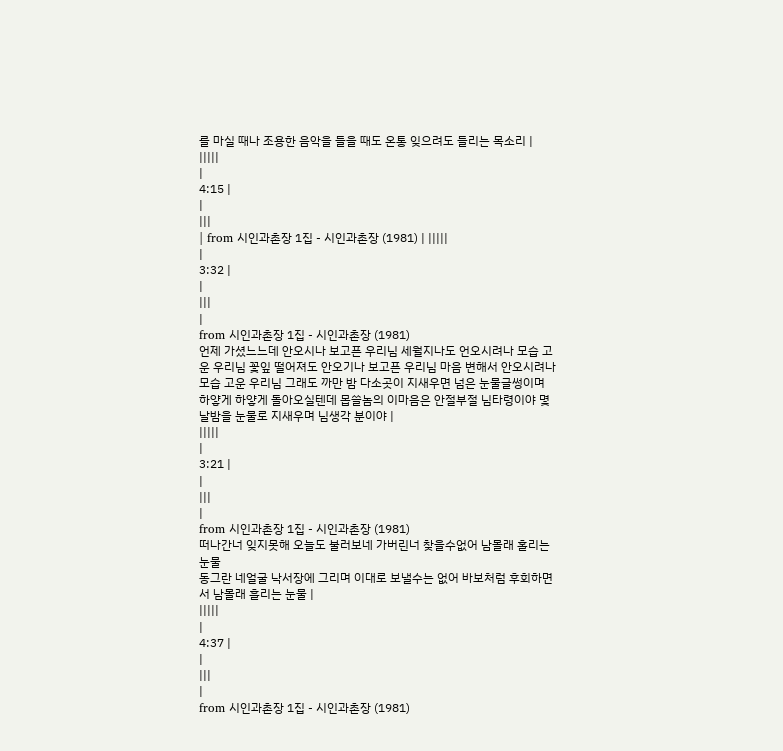를 마실 때나 조용한 음악을 들을 때도 온통 잊으려도 들리는 목소리 |
|||||
|
4:15 |
|
|||
| from 시인과촌장 1집 - 시인과촌장 (1981) | |||||
|
3:32 |
|
|||
|
from 시인과촌장 1집 - 시인과촌장 (1981)
언제 가셨느느데 안오시나 보고픈 우리님 세월지나도 언오시려나 모습 고운 우리님 꽃잎 떨어져도 안오기나 보고픈 우리님 마음 변해서 안오시려나
모습 고운 우리님 그래도 까만 밤 다소곳이 지새우면 넘은 눈물글썽이며 하얗게 하얗게 돌아오실텐데 몹쓸놈의 이마음은 안절부절 님타령이야 몇날밤을 눈물로 지새우며 님생각 분이야 |
|||||
|
3:21 |
|
|||
|
from 시인과촌장 1집 - 시인과촌장 (1981)
떠나간너 잊지못해 오늘도 불러보네 가버린너 찾을수없어 남몰래 홀리는 눈물
동그란 네얼굴 낙서장에 그리며 이대로 보낼수는 없어 바보처럼 후회하면서 남몰래 흘리는 눈물 |
|||||
|
4:37 |
|
|||
|
from 시인과촌장 1집 - 시인과촌장 (1981)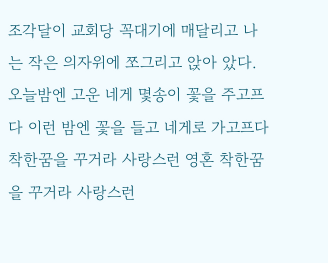조각달이 교회당 꼭대기에 매달리고 나는 작은 의자위에 쪼그리고 앉아 았다. 오늘밤엔 고운 네게 몇송이 꽃을 주고프다 이런 밤엔 꽃을 들고 네게로 가고프다 착한꿈을 꾸거라 사랑스런 영혼 착한꿈을 꾸거라 사랑스런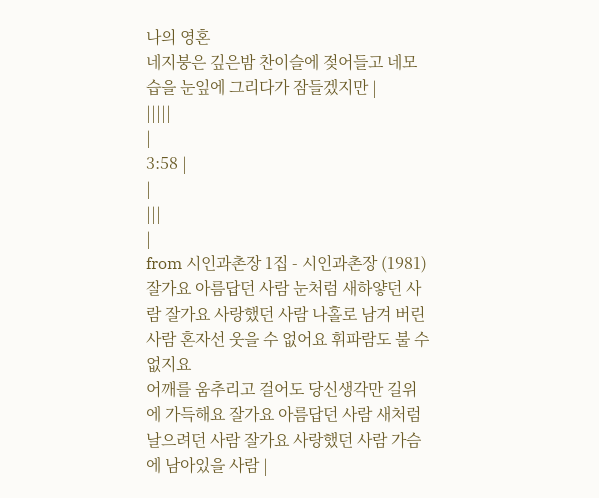나의 영혼
네지붕은 깊은밤 찬이슬에 젖어들고 네모습을 눈잎에 그리다가 잠들겠지만 |
|||||
|
3:58 |
|
|||
|
from 시인과촌장 1집 - 시인과촌장 (1981)
잘가요 아름답던 사람 눈처럼 새하얗던 사람 잘가요 사랑했던 사람 나홀로 남겨 버린 사람 혼자선 웃을 수 없어요 휘파람도 불 수 없지요
어깨를 움추리고 걸어도 당신생각만 길위에 가득해요 잘가요 아름답던 사람 새처럼 날으려던 사람 잘가요 사랑했던 사람 가슴에 남아있을 사람 |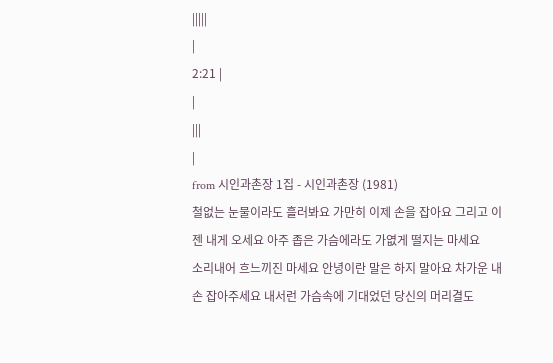|||||
|
2:21 |
|
|||
|
from 시인과촌장 1집 - 시인과촌장 (1981)
철없는 눈물이라도 흘러봐요 가만히 이제 손을 잡아요 그리고 이젠 내게 오세요 아주 좁은 가슴에라도 가엾게 떨지는 마세요
소리내어 흐느끼진 마세요 안녕이란 말은 하지 말아요 차가운 내손 잡아주세요 내서런 가슴속에 기대었던 당신의 머리결도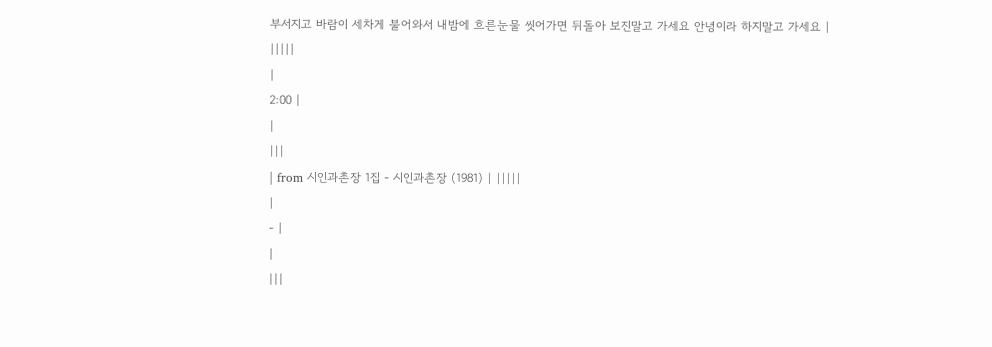부서지고 바람이 세차게 불어와서 내밤에 흐른눈물 씻어가면 뒤돌아 보진말고 가세요 안녕이라 하지말고 가세요 |
|||||
|
2:00 |
|
|||
| from 시인과촌장 1집 - 시인과촌장 (1981) | |||||
|
- |
|
|||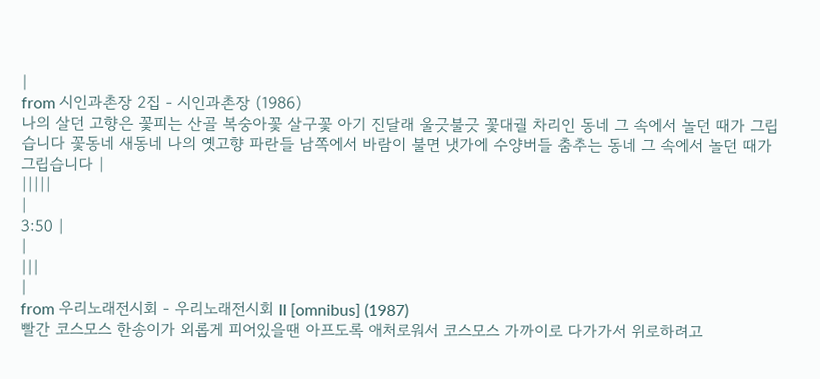|
from 시인과촌장 2집 - 시인과촌장 (1986)
나의 살던 고향은 꽃피는 산골 복숭아꽃 살구꽃 아기 진달래 울긋불긋 꽃대궐 차리인 동네 그 속에서 놀던 때가 그립습니다 꽃동네 새동네 나의 옛고향 파란들 남쪽에서 바람이 불면 냇가에 수양버들 춤추는 동네 그 속에서 놀던 때가 그립습니다 |
|||||
|
3:50 |
|
|||
|
from 우리노래전시회 - 우리노래전시회 II [omnibus] (1987)
빨간 코스모스 한송이가 외롭게 피어있을땐 아프도록 애처로워서 코스모스 가까이로 다가가서 위로하려고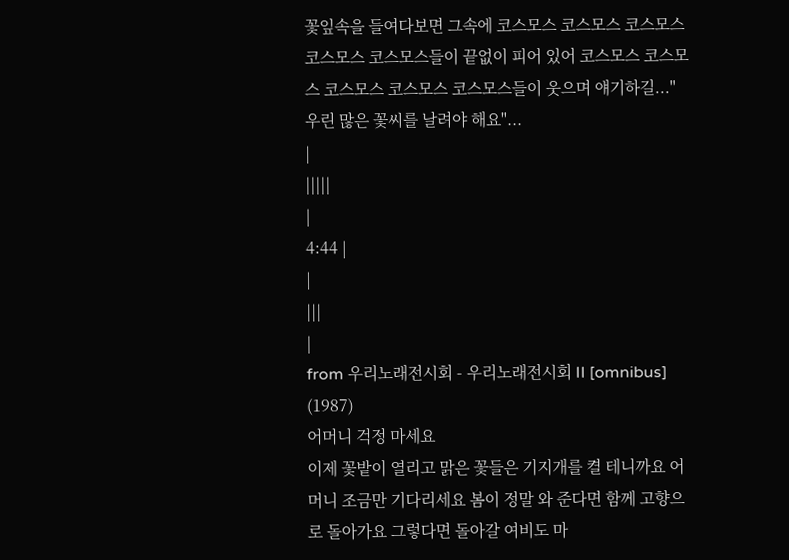꽃잎속을 들여다보면 그속에 코스모스 코스모스 코스모스 코스모스 코스모스들이 끝없이 피어 있어 코스모스 코스모스 코스모스 코스모스 코스모스들이 웃으며 얘기하길..."우린 많은 꽃씨를 날려야 해요"...
|
|||||
|
4:44 |
|
|||
|
from 우리노래전시회 - 우리노래전시회 II [omnibus] (1987)
어머니 걱정 마세요
이제 꽃밭이 열리고 맑은 꽃들은 기지개를 켤 테니까요 어머니 조금만 기다리세요 봄이 정말 와 준다면 함께 고향으로 돌아가요 그렇다면 돌아갈 여비도 마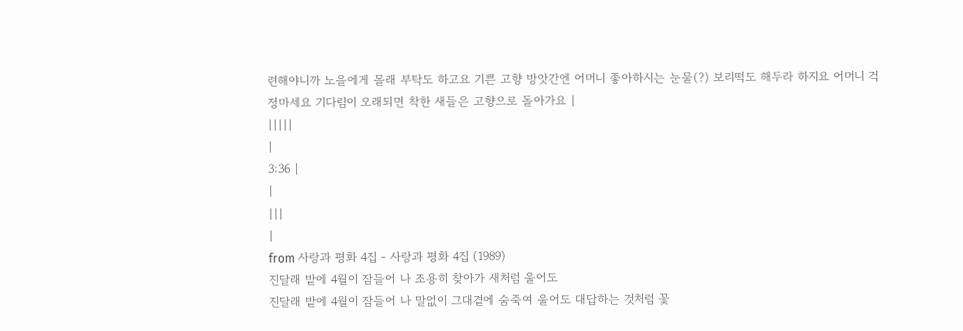련해야니까 노을에게 몰래 부탁도 하고요 기쁜 고향 방앗간엔 어머니 좋아하시는 눈물(?) 보리떡도 해두라 하지요 어머니 걱정마세요 기다림이 오래되면 착한 새들은 고향으로 돌아가요 |
|||||
|
3:36 |
|
|||
|
from 사랑과 평화 4집 - 사랑과 평화 4집 (1989)
진달래 밭에 4월이 잠들어 나 조용히 찾아가 새처럼 울어도
진달래 밭에 4월이 잠들어 나 말없이 그대곁에 숨죽여 울어도 대답하는 것처럼 꽃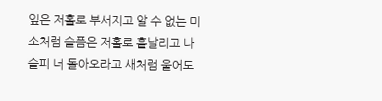잎은 저홀로 부서지고 알 수 없는 미소처럼 슬픔은 저홀로 흩날리고 나 슬피 너 돌아오라고 새처럼 울어도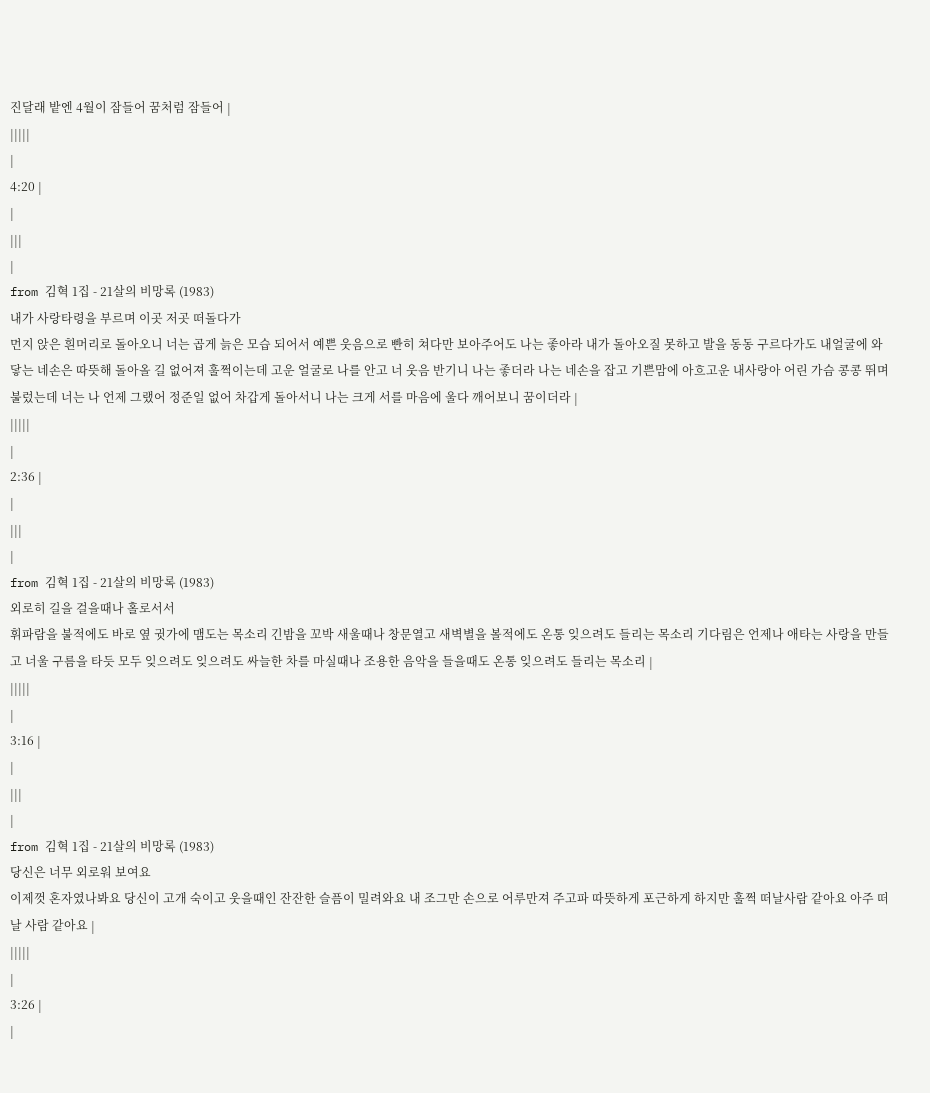진달래 밭엔 4월이 잠들어 꿈처럼 잠들어 |
|||||
|
4:20 |
|
|||
|
from 김혁 1집 - 21살의 비망록 (1983)
내가 사랑타령을 부르며 이곳 저곳 떠돌다가
먼지 앉은 흰머리로 돌아오니 너는 곱게 늙은 모습 되어서 예쁜 웃음으로 빤히 쳐다만 보아주어도 나는 좋아라 내가 돌아오질 못하고 발을 동동 구르다가도 내얼굴에 와 닿는 네손은 따뜻해 돌아올 길 없어져 훌쩍이는데 고운 얼굴로 나를 안고 너 웃음 반기니 나는 좋더라 나는 네손을 잡고 기쁜맘에 아흐고운 내사랑아 어린 가슴 콩콩 뛰며 불렀는데 너는 나 언제 그랬어 정준일 없어 차갑게 돌아서니 나는 크게 서를 마음에 울다 깨어보니 꿈이더라 |
|||||
|
2:36 |
|
|||
|
from 김혁 1집 - 21살의 비망록 (1983)
외로히 길을 걸을때나 홀로서서
휘파람을 불적에도 바로 옆 귓가에 맴도는 목소리 긴밤을 꼬박 새울때나 창문열고 새벽별을 볼적에도 온통 잊으려도 들리는 목소리 기다림은 언제나 애타는 사랑을 만들고 너울 구름을 타듯 모두 잊으려도 잊으려도 싸늘한 차를 마실때나 조용한 음악을 들을때도 온통 잊으려도 들리는 목소리 |
|||||
|
3:16 |
|
|||
|
from 김혁 1집 - 21살의 비망록 (1983)
당신은 너무 외로워 보여요
이제껏 혼자였나봐요 당신이 고개 숙이고 웃을때인 잔잔한 슬픔이 밀려와요 내 조그만 손으로 어루만져 주고파 따뜻하게 포근하게 하지만 훌쩍 떠날사람 같아요 아주 떠날 사람 같아요 |
|||||
|
3:26 |
|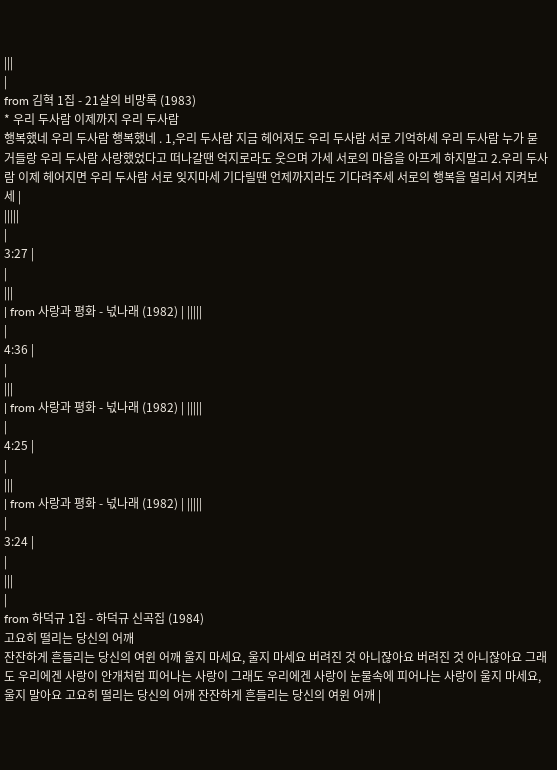|||
|
from 김혁 1집 - 21살의 비망록 (1983)
* 우리 두사람 이제까지 우리 두사람
행복했네 우리 두사람 행복했네 . 1,우리 두사람 지금 헤어져도 우리 두사람 서로 기억하세 우리 두사람 누가 묻거들랑 우리 두사람 사랑했었다고 떠나갈땐 억지로라도 웃으며 가세 서로의 마음을 아프게 하지말고 2.우리 두사람 이제 헤어지면 우리 두사람 서로 잊지마세 기다릴땐 언제까지라도 기다려주세 서로의 행복을 멀리서 지켜보세 |
|||||
|
3:27 |
|
|||
| from 사랑과 평화 - 넋나래 (1982) | |||||
|
4:36 |
|
|||
| from 사랑과 평화 - 넋나래 (1982) | |||||
|
4:25 |
|
|||
| from 사랑과 평화 - 넋나래 (1982) | |||||
|
3:24 |
|
|||
|
from 하덕규 1집 - 하덕규 신곡집 (1984)
고요히 떨리는 당신의 어깨
잔잔하게 흔들리는 당신의 여윈 어깨 울지 마세요, 울지 마세요 버려진 것 아니잖아요 버려진 것 아니잖아요 그래도 우리에겐 사랑이 안개처럼 피어나는 사랑이 그래도 우리에겐 사랑이 눈물속에 피어나는 사랑이 울지 마세요, 울지 말아요 고요히 떨리는 당신의 어깨 잔잔하게 흔들리는 당신의 여윈 어깨 |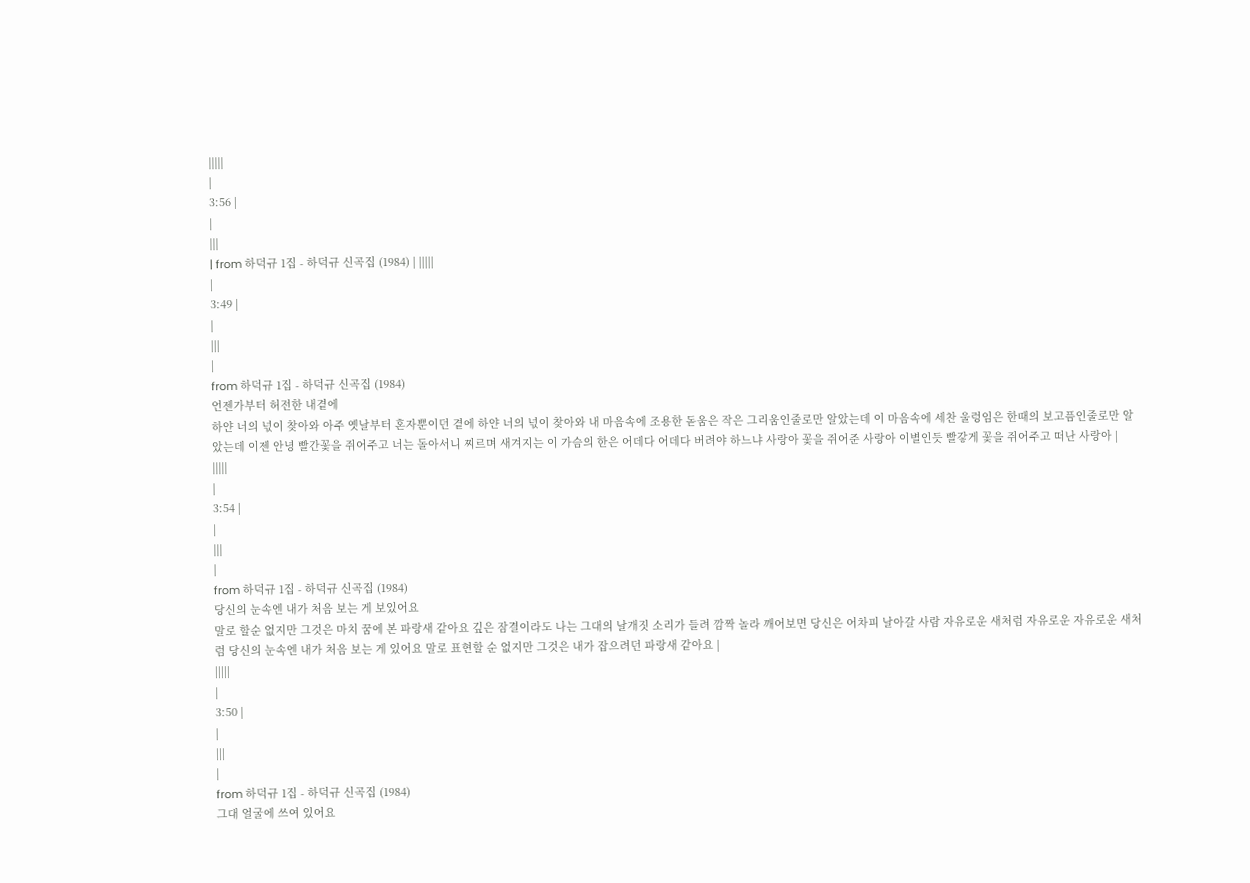|||||
|
3:56 |
|
|||
| from 하덕규 1집 - 하덕규 신곡집 (1984) | |||||
|
3:49 |
|
|||
|
from 하덕규 1집 - 하덕규 신곡집 (1984)
언젠가부터 허전한 내곁에
하얀 너의 넋이 찾아와 아주 옛날부터 혼자뿐이던 곁에 하얀 너의 넋이 찾아와 내 마음속에 조용한 돋움은 작은 그리움인줄로만 알았는데 이 마음속에 세찬 울렁임은 한때의 보고픔인줄로만 알았는데 이젠 안녕 빨간꽃을 쥐어주고 너는 돌아서니 찌르며 새겨지는 이 가슴의 한은 어데다 어데다 버려야 하느냐 사랑아 꽃을 쥐어준 사랑아 이별인듯 빨갛게 꽃을 쥐어주고 떠난 사랑아 |
|||||
|
3:54 |
|
|||
|
from 하덕규 1집 - 하덕규 신곡집 (1984)
당신의 눈속엔 내가 처음 보는 게 보있어요
말로 할순 없지만 그것은 마치 꿈에 본 파랑새 같아요 깊은 잠결이라도 나는 그대의 날개짓 소리가 들려 깜짝 놀라 깨어보면 당신은 어차피 날아갈 사람 자유로운 새처럼 자유로운 자유로운 새처럼 당신의 눈속엔 내가 처음 보는 게 있어요 말로 표현할 순 없지만 그것은 내가 잡으려던 파랑새 같아요 |
|||||
|
3:50 |
|
|||
|
from 하덕규 1집 - 하덕규 신곡집 (1984)
그대 얼굴에 쓰여 있어요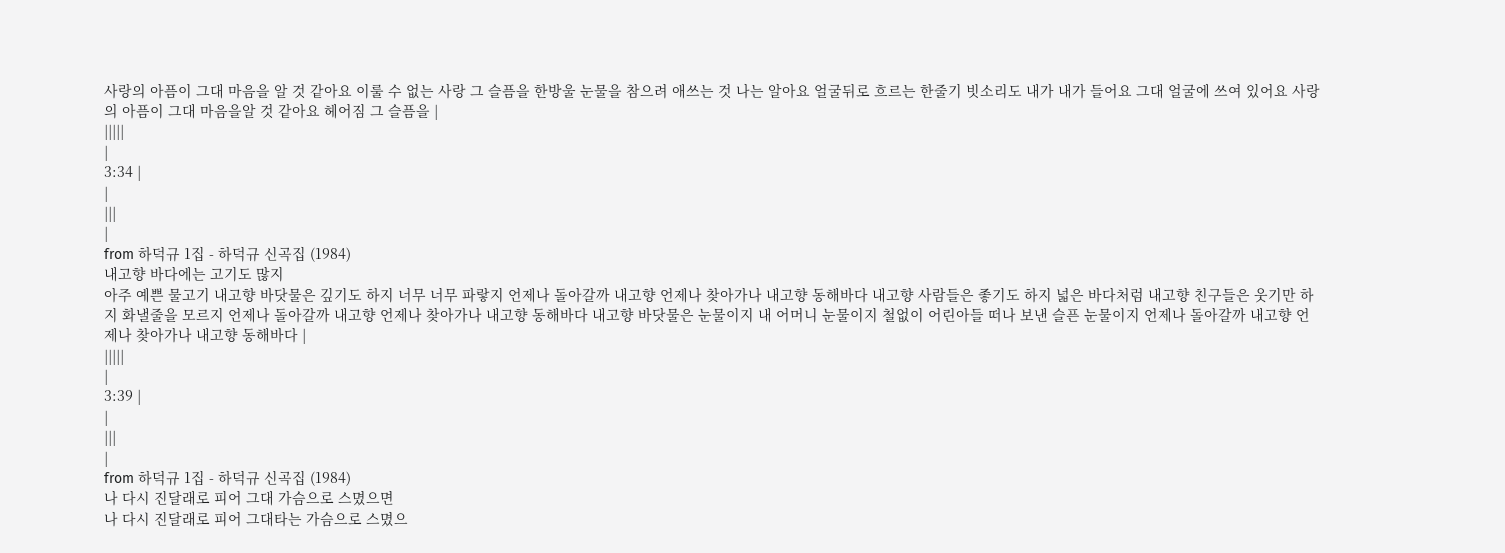사랑의 아픔이 그대 마음을 알 것 같아요 이룰 수 없는 사랑 그 슬픔을 한방울 눈물을 참으려 애쓰는 것 나는 알아요 얼굴뒤로 흐르는 한줄기 빗소리도 내가 내가 들어요 그대 얼굴에 쓰여 있어요 사랑의 아픔이 그대 마음을알 것 같아요 헤어짐 그 슬픔을 |
|||||
|
3:34 |
|
|||
|
from 하덕규 1집 - 하덕규 신곡집 (1984)
내고향 바다에는 고기도 많지
아주 예쁜 물고기 내고향 바닷물은 깊기도 하지 너무 너무 파랗지 언제나 돌아갈까 내고향 언제나 찾아가나 내고향 동해바다 내고향 사람들은 좋기도 하지 넓은 바다처럼 내고향 친구들은 웃기만 하지 화낼줄을 모르지 언제나 돌아갈까 내고향 언제나 찾아가나 내고향 동해바다 내고향 바닷물은 눈물이지 내 어머니 눈물이지 철없이 어린아들 떠나 보낸 슬픈 눈물이지 언제나 돌아갈까 내고향 언제나 찾아가나 내고향 동해바다 |
|||||
|
3:39 |
|
|||
|
from 하덕규 1집 - 하덕규 신곡집 (1984)
나 다시 진달래로 피어 그대 가슴으로 스몄으면
나 다시 진달래로 피어 그대타는 가슴으로 스몄으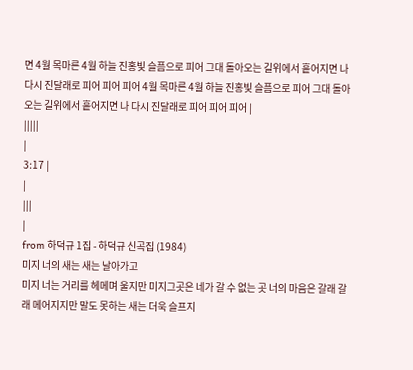면 4월 목마른 4월 하늘 진홍빛 슬픔으로 피어 그대 돌아오는 길위에서 흩어지면 나 다시 진달래로 피어 피어 피어 4월 목마른 4월 하늘 진홍빛 슬픔으로 피어 그대 돌아오는 길위에서 흩어지면 나 다시 진달래로 피어 피어 피어 |
|||||
|
3:17 |
|
|||
|
from 하덕규 1집 - 하덕규 신곡집 (1984)
미지 너의 새는 새는 날아가고
미지 너는 거리를 헤메며 울지만 미지그곳은 네가 갈 수 없는 곳 너의 마음은 갈래 갈래 메어지지만 말도 못하는 새는 더욱 슬프지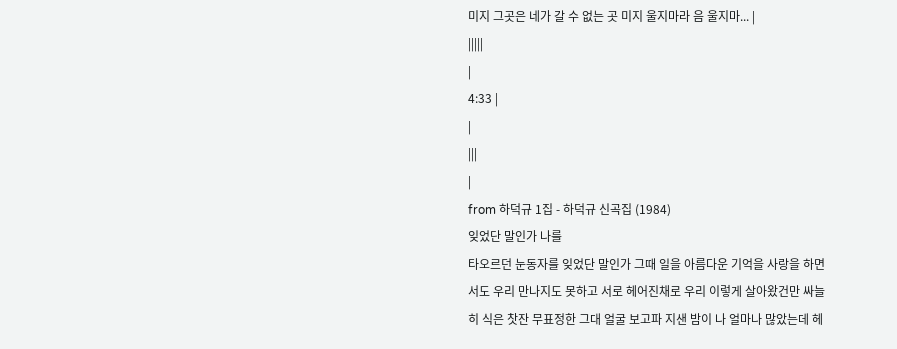미지 그곳은 네가 갈 수 없는 곳 미지 울지마라 음 울지마... |
|||||
|
4:33 |
|
|||
|
from 하덕규 1집 - 하덕규 신곡집 (1984)
잊었단 말인가 나를
타오르던 눈동자를 잊었단 말인가 그때 일을 아름다운 기억을 사랑을 하면서도 우리 만나지도 못하고 서로 헤어진채로 우리 이렇게 살아왔건만 싸늘히 식은 찻잔 무표정한 그대 얼굴 보고파 지샌 밤이 나 얼마나 많았는데 헤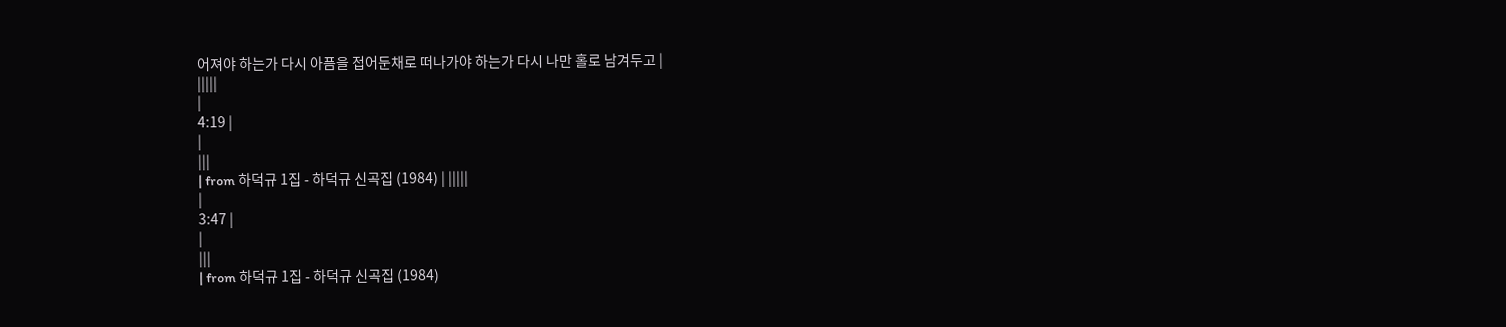어져야 하는가 다시 아픔을 접어둔채로 떠나가야 하는가 다시 나만 홀로 남겨두고 |
|||||
|
4:19 |
|
|||
| from 하덕규 1집 - 하덕규 신곡집 (1984) | |||||
|
3:47 |
|
|||
| from 하덕규 1집 - 하덕규 신곡집 (1984)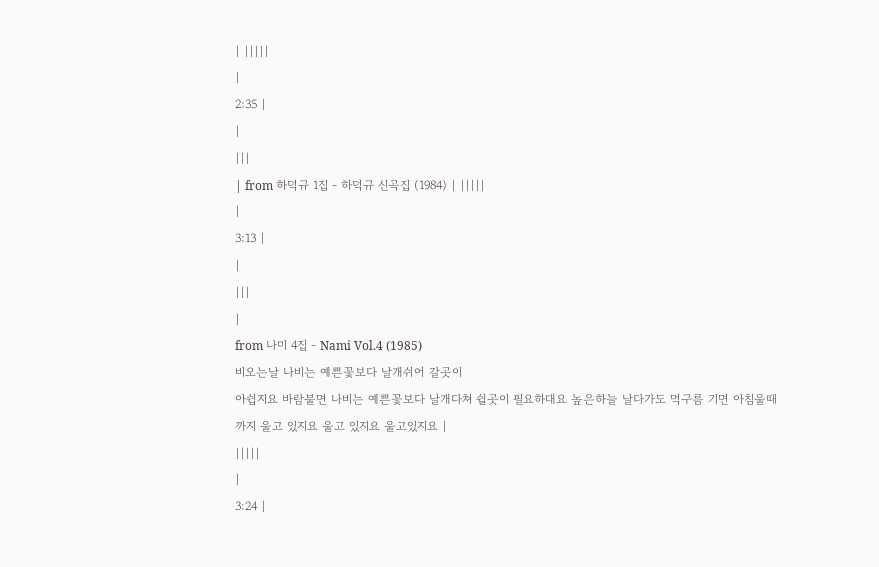| |||||
|
2:35 |
|
|||
| from 하덕규 1집 - 하덕규 신곡집 (1984) | |||||
|
3:13 |
|
|||
|
from 나미 4집 - Nami Vol.4 (1985)
비오는날 나비는 예쁜꽃보다 날개쉬어 갈곳이
아쉽지요 바람불면 나비는 예쁜꽃보다 날개다쳐 쉴곳이 필요하대요 높은하늘 날다가도 먹구름 기면 아침울때까지 울고 있지요 울고 있지요 울고있지요 |
|||||
|
3:24 |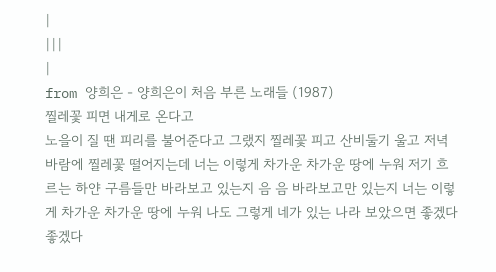|
|||
|
from 양희은 - 양희은이 처음 부른 노래들 (1987)
찔레꽃 피면 내게로 온다고
노을이 질 땐 피리를 불어준다고 그랬지 찔레꽃 피고 산비둘기 울고 저녁바람에 찔레꽃 떨어지는데 너는 이렇게 차가운 차가운 땅에 누워 저기 흐르는 하얀 구름들만 바라보고 있는지 음 음 바라보고만 있는지 너는 이렇게 차가운 차가운 땅에 누워 나도 그렇게 네가 있는 나라 보았으면 좋겠다 좋겠다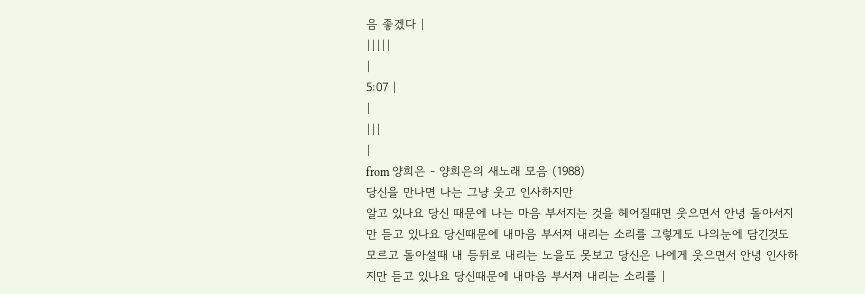음 좋겠다 |
|||||
|
5:07 |
|
|||
|
from 양희은 - 양희은의 새노래 모음 (1988)
당신을 만나면 나는 그냥 웃고 인사하지만
알고 있나요 당신 때문에 나는 마음 부서지는 것을 헤어질때면 웃으면서 안녕 돌아서지만 듣고 있나요 당신때문에 내마음 부서져 내리는 소리를 그렇게도 나의눈에 담긴것도 모르고 돌아설때 내 등뒤로 내리는 노을도 못보고 당신은 나에게 웃으면서 안녕 인사하지만 듣고 있나요 당신때문에 내마음 부서져 내리는 소리를 |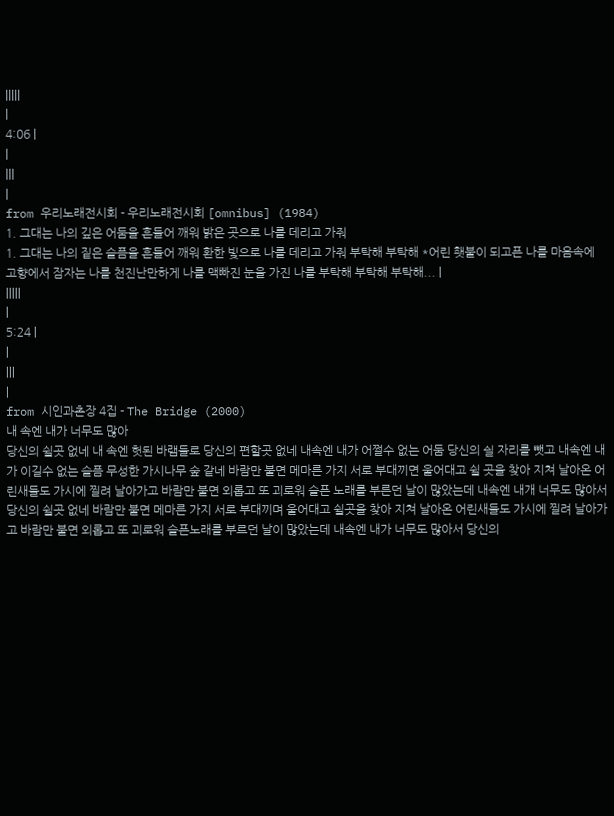|||||
|
4:06 |
|
|||
|
from 우리노래전시회 - 우리노래전시회 [omnibus] (1984)
1. 그대는 나의 깊은 어둠을 흔들어 깨워 밝은 곳으로 나를 데리고 가줘
1. 그대는 나의 짙은 슬픔을 흔들어 깨워 환한 빛으로 나를 데리고 가줘 부탁해 부탁해 *어린 횃불이 되고픈 나를 마음속에 고향에서 잠자는 나를 천진난만하게 나를 맥빠진 눈을 가진 나를 부탁해 부탁해 부탁해... |
|||||
|
5:24 |
|
|||
|
from 시인과촌장 4집 - The Bridge (2000)
내 속엔 내가 너무도 많아
당신의 쉴곳 없네 내 속엔 헛된 바램들로 당신의 편할곳 없네 내속엔 내가 어쩔수 없는 어둠 당신의 싈 자리를 뺏고 내속엔 내가 이길수 없는 슬픔 무성한 가시나무 숲 같네 바람만 불면 메마른 가지 서로 부대끼면 울어대고 쉴 곳을 찾아 지쳐 날아온 어린새들도 가시에 찔려 날아가고 바람만 불면 외롭고 또 괴로워 슬픈 노래를 부른던 날이 많았는데 내속엔 내개 너무도 많아서 당신의 쉴곳 없네 바람만 불면 메마른 가지 서로 부대끼며 울어대고 쉴곳을 찾아 지쳐 날아온 어린새들도 가시에 찔려 날아가고 바람만 불면 외롭고 또 괴로워 슬픈노래를 부르던 날이 많았는데 내속엔 내가 너무도 많아서 당신의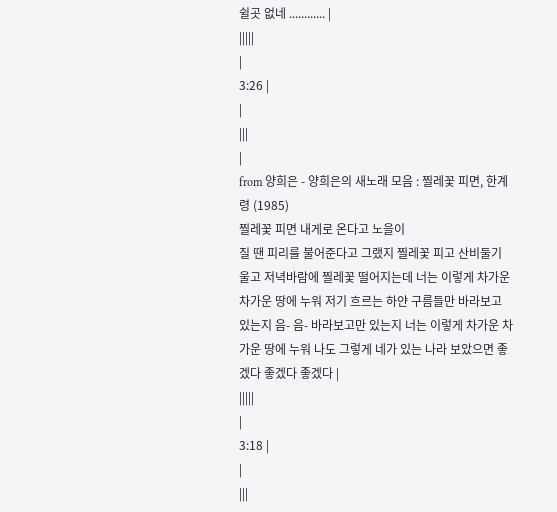쉴곳 없네 ............ |
|||||
|
3:26 |
|
|||
|
from 양희은 - 양희은의 새노래 모음 : 찔레꽃 피면, 한계령 (1985)
찔레꽃 피면 내게로 온다고 노을이
질 땐 피리를 불어준다고 그랬지 찔레꽃 피고 산비둘기 울고 저녁바람에 찔레꽃 떨어지는데 너는 이렇게 차가운 차가운 땅에 누워 저기 흐르는 하얀 구름들만 바라보고 있는지 음- 음- 바라보고만 있는지 너는 이렇게 차가운 차가운 땅에 누워 나도 그렇게 네가 있는 나라 보았으면 좋겠다 좋겠다 좋겠다 |
|||||
|
3:18 |
|
|||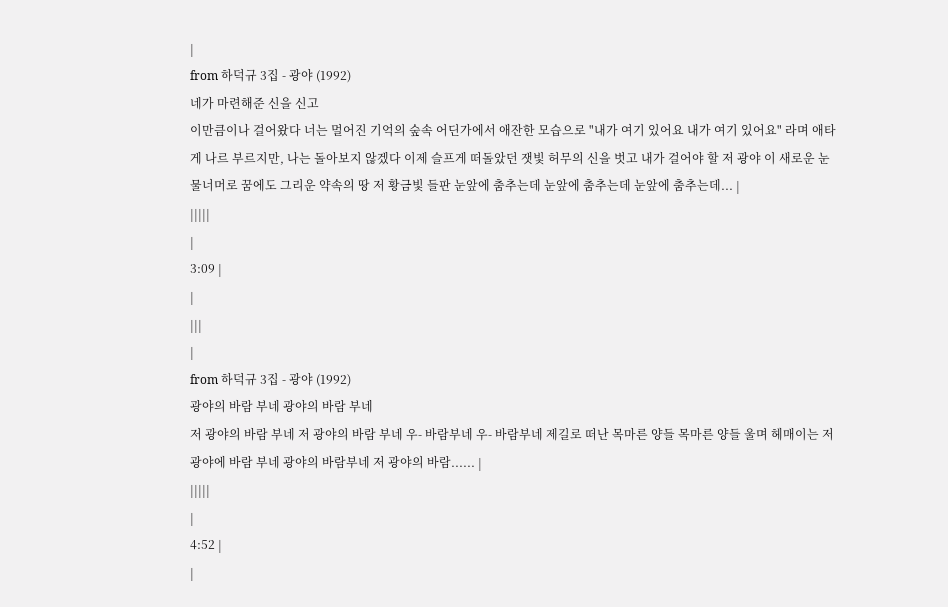|
from 하덕규 3집 - 광야 (1992)
네가 마련해준 신을 신고
이만큼이나 걸어왔다 너는 멀어진 기억의 숲속 어딘가에서 애잔한 모습으로 "내가 여기 있어요 내가 여기 있어요" 라며 애타게 나르 부르지만, 나는 돌아보지 않겠다 이제 슬프게 떠돌았던 잿빛 허무의 신을 벗고 내가 걸어야 할 저 광야 이 새로운 눈물너머로 꿈에도 그리운 약속의 땅 저 황금빛 들판 눈앞에 춤추는데 눈앞에 춤추는데 눈앞에 춤추는데... |
|||||
|
3:09 |
|
|||
|
from 하덕규 3집 - 광야 (1992)
광야의 바람 부네 광야의 바람 부네
저 광야의 바람 부네 저 광야의 바람 부네 우- 바람부네 우- 바람부네 제길로 떠난 목마른 양들 목마른 양들 울며 헤매이는 저 광야에 바람 부네 광야의 바람부네 저 광야의 바람...... |
|||||
|
4:52 |
|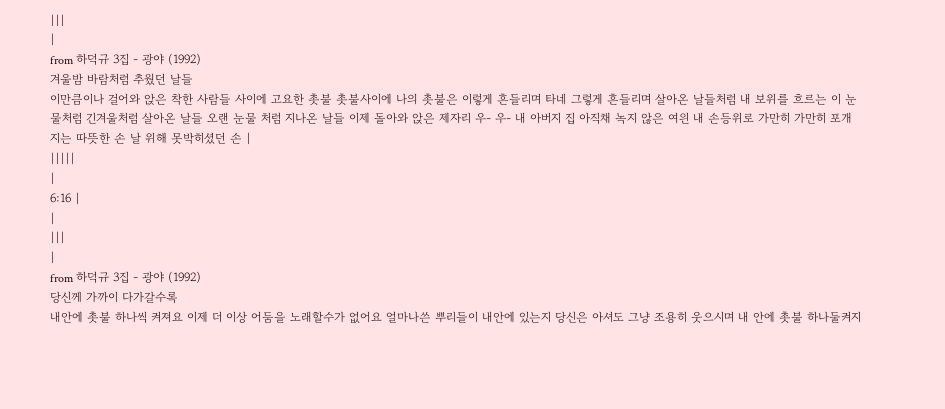|||
|
from 하덕규 3집 - 광야 (1992)
겨울밤 바람처럼 추웠던 날들
이만큼이나 걸어와 앉은 착한 사람들 사이에 고요한 촛불 촛불사이에 나의 촛불은 이렇게 흔들리며 타네 그렇게 흔들리며 살아온 날들처럼 내 보위를 흐르는 이 눈물처럼 긴겨울처럼 살아온 날들 오랜 눈물 처럼 지나온 날들 이제 돌아와 앉은 제자리 우- 우- 내 아버지 집 아직채 녹지 않은 여읜 내 손등위로 가만히 가만히 포개지는 따뜻한 손 날 위해 못박히셨던 손 |
|||||
|
6:16 |
|
|||
|
from 하덕규 3집 - 광야 (1992)
당신께 가까이 다가갈수록
내안에 촛불 하나씩 켜져요 이제 더 이상 어둠을 노래할수가 없어요 얼마나쓴 뿌리들이 내안에 있는지 당신은 아셔도 그냥 조용히 웃으시며 내 안에 촛불 하나둘켜지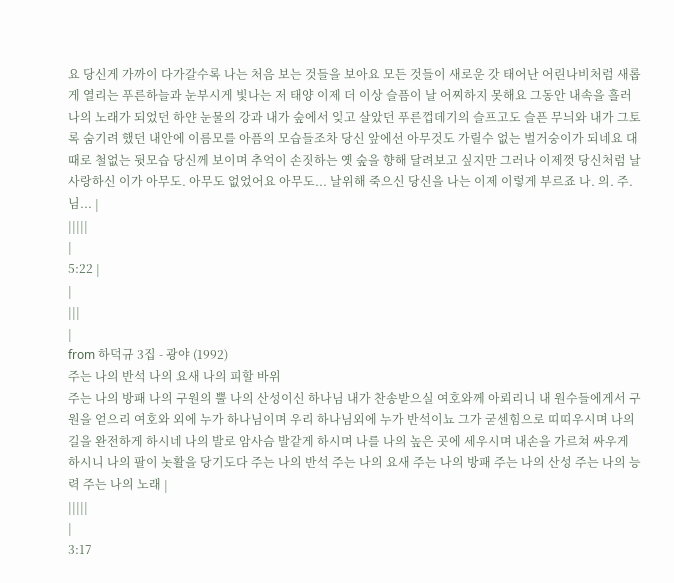요 당신게 가까이 다가갈수록 나는 처음 보는 것들을 보아요 모든 것들이 새로운 갓 태어난 어린나비처럼 새롭게 열리는 푸른하늘과 눈부시게 빛나는 저 태양 이제 더 이상 슬픔이 날 어찌하지 못해요 그동안 내속을 흘러 나의 노래가 되었던 하얀 눈물의 강과 내가 숲에서 잊고 살았던 푸른껍데기의 슬프고도 슬픈 무늬와 내가 그토록 숨기려 했던 내안에 이름모를 아픔의 모습들조차 당신 앞에선 아무것도 가릴수 없는 벌거숭이가 되네요 대때로 철없는 뒷모습 당신께 보이며 추억이 손짓하는 옛 숲을 향해 달려보고 싶지만 그러나 이제껏 당신처럼 날 사랑하신 이가 아무도. 아무도 없었어요 아무도... 날위해 죽으신 당신을 나는 이제 이렇게 부르죠 나. 의. 주. 님... |
|||||
|
5:22 |
|
|||
|
from 하덕규 3집 - 광야 (1992)
주는 나의 반석 나의 요새 나의 피할 바위
주는 나의 방패 나의 구원의 뿔 나의 산성이신 하나님 내가 찬송받으실 여호와께 아뢰리니 내 원수들에게서 구원을 얻으리 여호와 외에 누가 하나님이며 우리 하나님외에 누가 반석이뇨 그가 굳센힘으로 띠띠우시며 나의 길을 완전하게 하시네 나의 발로 암사슴 발같게 하시며 나를 나의 높은 곳에 세우시며 내손을 가르쳐 싸우게 하시니 나의 팔이 놋활을 당기도다 주는 나의 반석 주는 나의 요새 주는 나의 방패 주는 나의 산성 주는 나의 능력 주는 나의 노래 |
|||||
|
3:17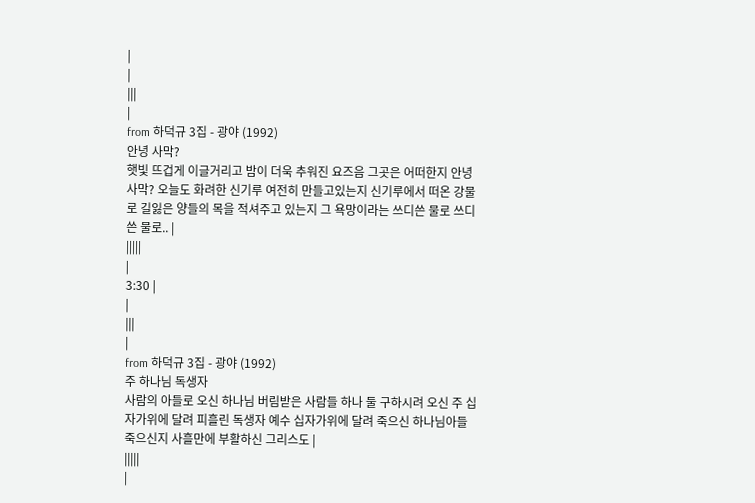|
|
|||
|
from 하덕규 3집 - 광야 (1992)
안녕 사막?
햇빛 뜨겁게 이글거리고 밤이 더욱 추워진 요즈음 그곳은 어떠한지 안녕 사막? 오늘도 화려한 신기루 여전히 만들고있는지 신기루에서 떠온 강물로 길잃은 양들의 목을 적셔주고 있는지 그 욕망이라는 쓰디쓴 물로 쓰디쓴 물로.. |
|||||
|
3:30 |
|
|||
|
from 하덕규 3집 - 광야 (1992)
주 하나님 독생자
사람의 아들로 오신 하나님 버림받은 사람들 하나 둘 구하시려 오신 주 십자가위에 달려 피흘린 독생자 예수 십자가위에 달려 죽으신 하나님아들 죽으신지 사흘만에 부활하신 그리스도 |
|||||
|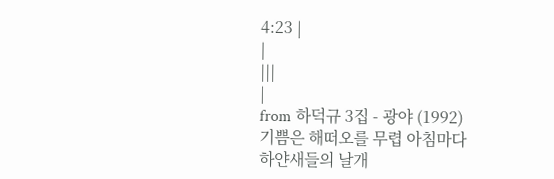4:23 |
|
|||
|
from 하덕규 3집 - 광야 (1992)
기쁨은 해떠오를 무렵 아침마다
하얀새들의 날개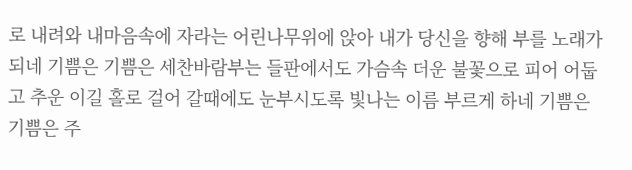로 내려와 내마음속에 자라는 어린나무위에 앉아 내가 당신을 향해 부를 노래가 되네 기쁨은 기쁨은 세찬바람부는 들판에서도 가슴속 더운 불꽃으로 피어 어둡고 추운 이길 홀로 걸어 갈때에도 눈부시도록 빛나는 이름 부르게 하네 기쁨은 기쁨은 주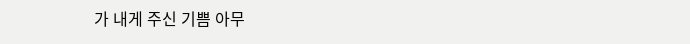가 내게 주신 기쁨 아무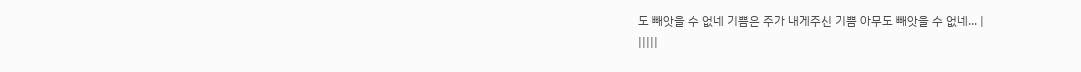도 빼앗을 수 없네 기쁨은 주가 내게주신 기쁨 아무도 빼앗을 수 없네... |
|||||